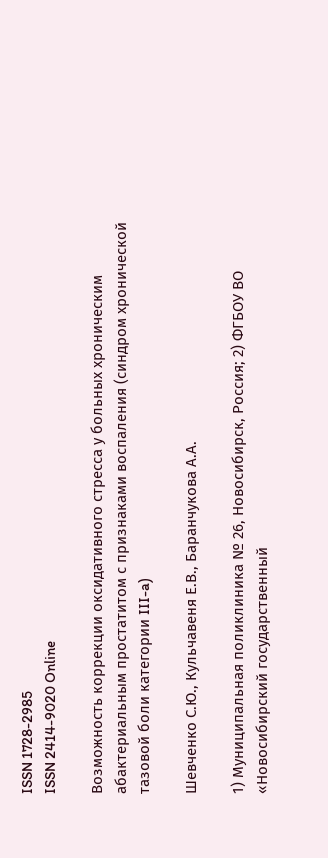ISSN 1728-2985
ISSN 2414-9020 Online

Возможность коррекции оксидативного стресса у больных хроническим абактериальным простатитом с признаками воспаления (синдром хронической тазовой боли категории III-a)

Шевченко С.Ю., Кульчавеня Е.В., Баранчукова А.А.

1) Муниципальная поликлиника № 26, Новосибирск, Россия; 2) ФГБОУ ВО «Новосибирский государственный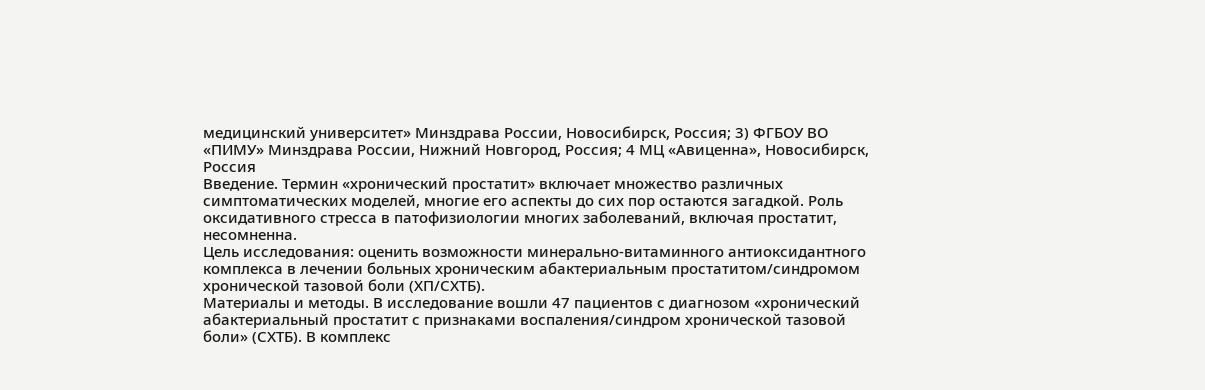медицинский университет» Минздрава России, Новосибирск, Россия; 3) ФГБОУ ВО «ПИМУ» Минздрава России, Нижний Новгород, Россия; 4 МЦ «Авиценна», Новосибирск, Россия
Введение. Термин «хронический простатит» включает множество различных симптоматических моделей, многие его аспекты до сих пор остаются загадкой. Роль оксидативного стресса в патофизиологии многих заболеваний, включая простатит, несомненна.
Цель исследования: оценить возможности минерально-витаминного антиоксидантного комплекса в лечении больных хроническим абактериальным простатитом/синдромом хронической тазовой боли (ХП/СХТБ).
Материалы и методы. В исследование вошли 47 пациентов с диагнозом «хронический абактериальный простатит с признаками воспаления/синдром хронической тазовой боли» (СХТБ). В комплекс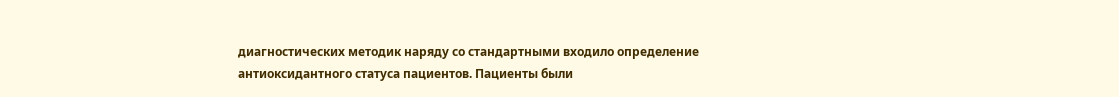диагностических методик наряду со стандартными входило определение антиоксидантного статуса пациентов. Пациенты были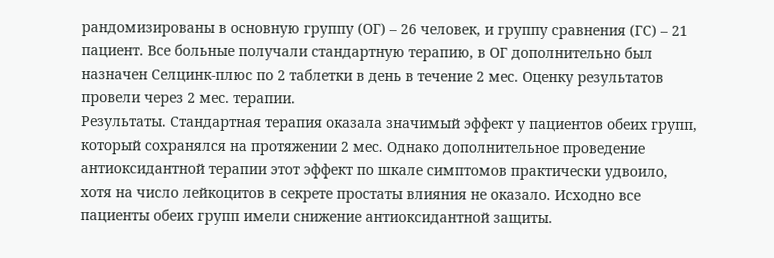рандомизированы в основную группу (ОГ) – 26 человек, и группу сравнения (ГС) – 21 пациент. Все больные получали стандартную терапию, в ОГ дополнительно был назначен Селцинк-плюс по 2 таблетки в день в течение 2 мес. Оценку результатов провели через 2 мес. терапии.
Результаты. Стандартная терапия оказала значимый эффект у пациентов обеих групп, который сохранялся на протяжении 2 мес. Однако дополнительное проведение антиоксидантной терапии этот эффект по шкале симптомов практически удвоило, хотя на число лейкоцитов в секрете простаты влияния не оказало. Исходно все пациенты обеих групп имели снижение антиоксидантной защиты.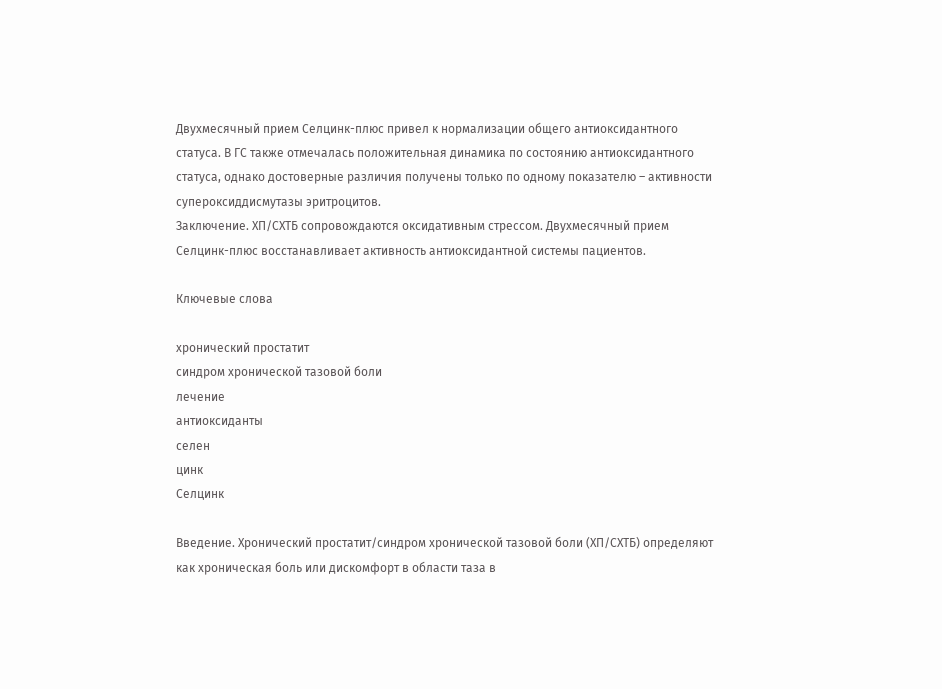Двухмесячный прием Селцинк-плюс привел к нормализации общего антиоксидантного статуса. В ГС также отмечалась положительная динамика по состоянию антиоксидантного статуса, однако достоверные различия получены только по одному показателю – активности супероксиддисмутазы эритроцитов.
Заключение. ХП/СХТБ сопровождаются оксидативным стрессом. Двухмесячный прием Селцинк-плюс восстанавливает активность антиоксидантной системы пациентов.

Ключевые слова

хронический простатит
синдром хронической тазовой боли
лечение
антиоксиданты
селен
цинк
Селцинк

Введение. Хронический простатит/синдром хронической тазовой боли (ХП/СХТБ) определяют как хроническая боль или дискомфорт в области таза в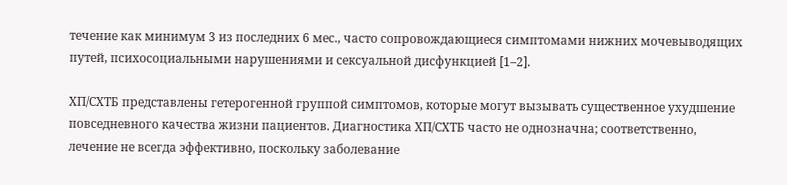течение как минимум 3 из последних 6 мес., часто сопровождающиеся симптомами нижних мочевыводящих путей, психосоциальными нарушениями и сексуальной дисфункцией [1–2].

ХП/СХТБ представлены гетерогенной группой симптомов, которые могут вызывать существенное ухудшение повседневного качества жизни пациентов. Диагностика ХП/СХТБ часто не однозначна; соответственно, лечение не всегда эффективно, поскольку заболевание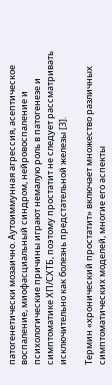патогенетически мозаично. Аутоиммунная агрессия, асептическое воспаление, миофасциальный синдром, нейровоспаление и психологические причины играют немалую роль в патогенезе и симптоматике ХП/СХТБ, поэтому простатит не следует рассматривать исключительно как болезнь предстательной железы [3].

Термин «хронический простатит» включает множество различных симптоматических моделей, многие его аспекты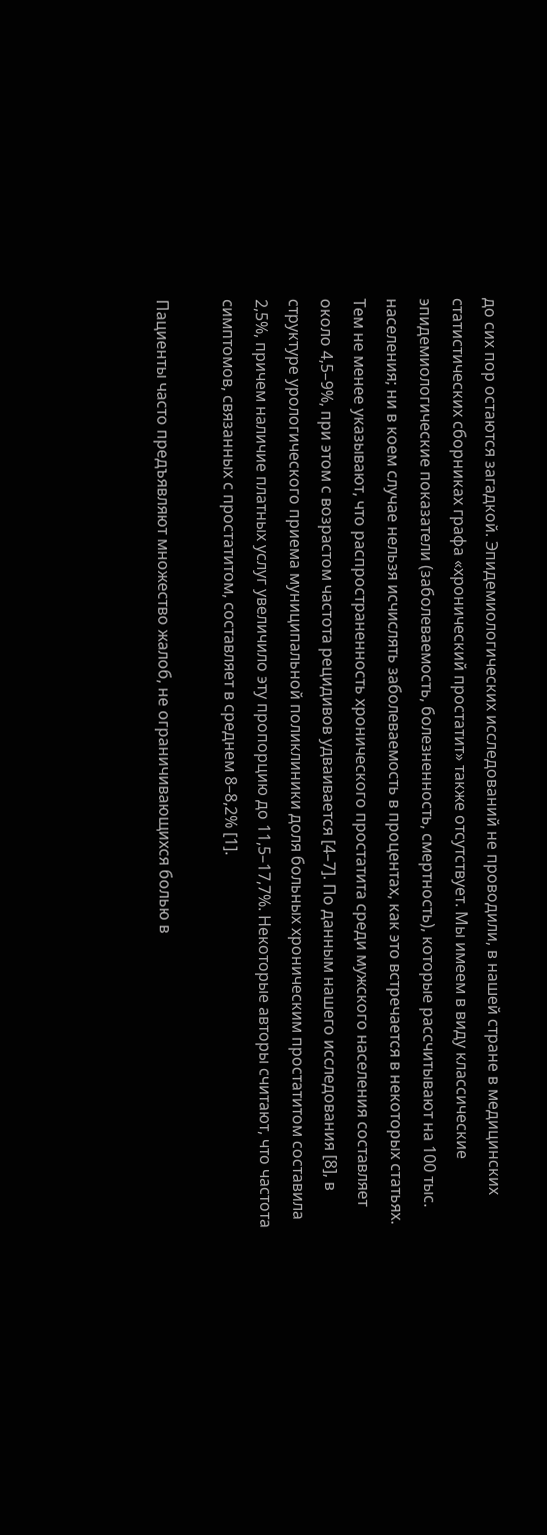до сих пор остаются загадкой. Эпидемиологических исследований не проводили, в нашей стране в медицинских статистических сборниках графа «хронический простатит» также отсутствует. Мы имеем в виду классические эпидемиологические показатели (заболеваемость, болезненность, смертность), которые рассчитывают на 100 тыс. населения; ни в коем случае нельзя исчислять заболеваемость в процентах, как это встречается в некоторых статьях. Тем не менее указывают, что распространенность хронического простатита среди мужского населения составляет около 4,5–9%, при этом с возрастом частота рецидивов удваивается [4–7]. По данным нашего исследования [8], в структуре урологического приема муниципальной поликлиники доля больных хроническим простатитом составила 2,5%, причем наличие платных услуг увеличило эту пропорцию до 11,5–17,7%. Некоторые авторы считают, что частота симптомов, связанных с простатитом, составляет в среднем 8–8,2% [1].

Пациенты часто предъявляют множество жалоб, не ограничивающихся болью в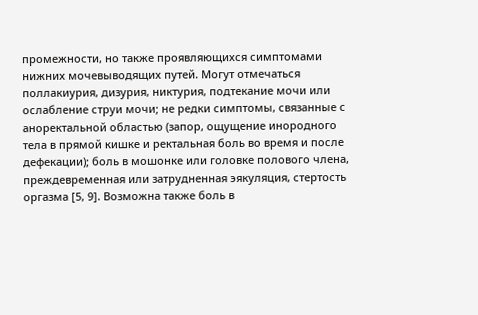промежности, но также проявляющихся симптомами нижних мочевыводящих путей. Могут отмечаться поллакиурия, дизурия, никтурия, подтекание мочи или ослабление струи мочи; не редки симптомы, связанные с аноректальной областью (запор, ощущение инородного тела в прямой кишке и ректальная боль во время и после дефекации); боль в мошонке или головке полового члена, преждевременная или затрудненная эякуляция, стертость оргазма [5, 9]. Возможна также боль в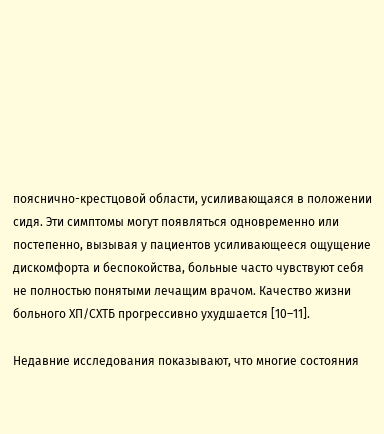пояснично-крестцовой области, усиливающаяся в положении сидя. Эти симптомы могут появляться одновременно или постепенно, вызывая у пациентов усиливающееся ощущение дискомфорта и беспокойства, больные часто чувствуют себя не полностью понятыми лечащим врачом. Качество жизни больного ХП/СХТБ прогрессивно ухудшается [10–11].

Недавние исследования показывают, что многие состояния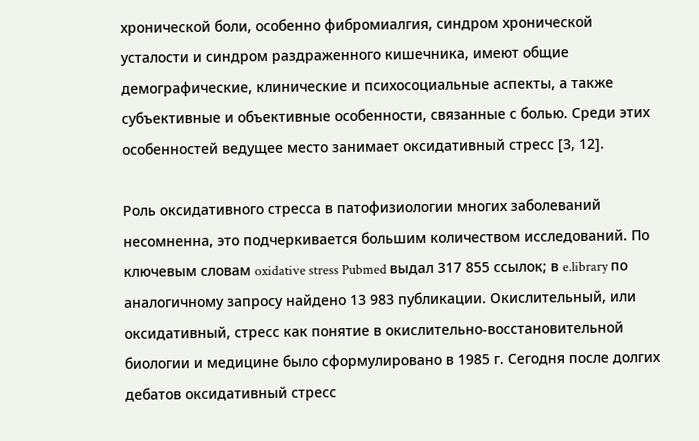хронической боли, особенно фибромиалгия, синдром хронической усталости и синдром раздраженного кишечника, имеют общие демографические, клинические и психосоциальные аспекты, а также субъективные и объективные особенности, связанные с болью. Среди этих особенностей ведущее место занимает оксидативный стресс [3, 12].

Роль оксидативного стресса в патофизиологии многих заболеваний несомненна, это подчеркивается большим количеством исследований. По ключевым словам oxidative stress Pubmed выдал 317 855 ссылок; в e.library по аналогичному запросу найдено 13 983 публикации. Окислительный, или оксидативный, стресс как понятие в окислительно-восстановительной биологии и медицине было сформулировано в 1985 г. Сегодня после долгих дебатов оксидативный стресс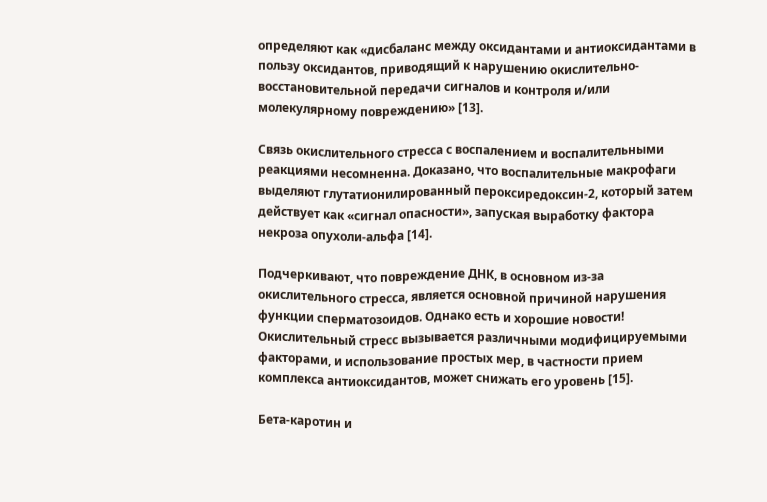определяют как «дисбаланс между оксидантами и антиоксидантами в пользу оксидантов, приводящий к нарушению окислительно-восстановительной передачи сигналов и контроля и/или молекулярному повреждению» [13].

Связь окислительного стресса с воспалением и воспалительными реакциями несомненна. Доказано, что воспалительные макрофаги выделяют глутатионилированный пероксиредоксин-2, который затем действует как «сигнал опасности», запуская выработку фактора некроза опухоли-альфа [14].

Подчеркивают, что повреждение ДНК, в основном из-за окислительного стресса, является основной причиной нарушения функции сперматозоидов. Однако есть и хорошие новости! Окислительный стресс вызывается различными модифицируемыми факторами, и использование простых мер, в частности прием комплекса антиоксидантов, может снижать его уровень [15].

Бета-каротин и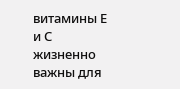витамины Е и С жизненно важны для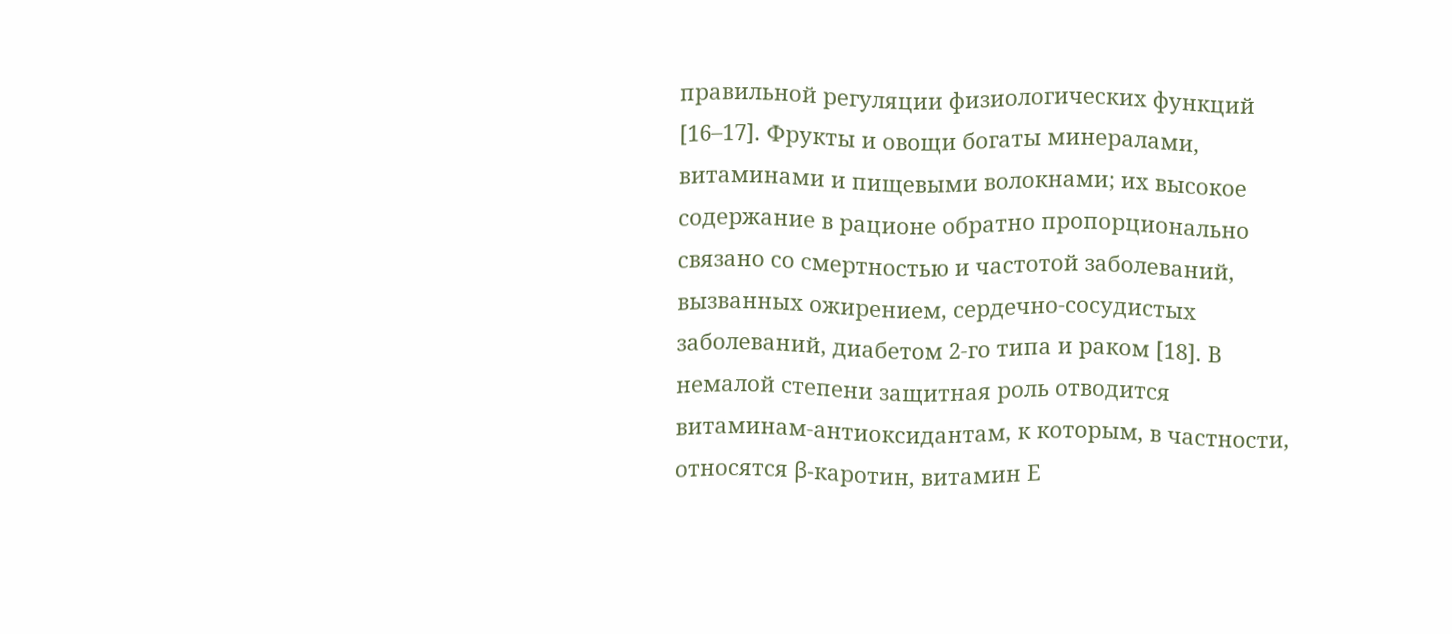правильной регуляции физиологических функций [16–17]. Фрукты и овощи богаты минералами, витаминами и пищевыми волокнами; их высокое содержание в рационе обратно пропорционально связано со смертностью и частотой заболеваний, вызванных ожирением, сердечно-сосудистых заболеваний, диабетом 2-го типа и раком [18]. В немалой степени защитная роль отводится витаминам-антиоксидантам, к которым, в частности, относятся β-каротин, витамин Е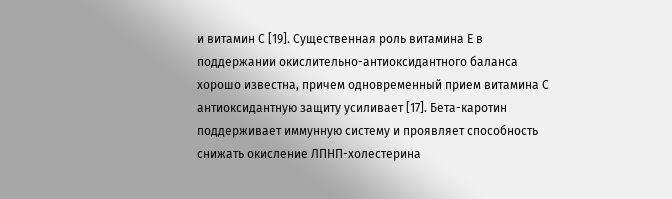и витамин С [19]. Существенная роль витамина Е в поддержании окислительно-антиоксидантного баланса хорошо известна, причем одновременный прием витамина С антиоксидантную защиту усиливает [17]. Бета-каротин поддерживает иммунную систему и проявляет способность снижать окисление ЛПНП-холестерина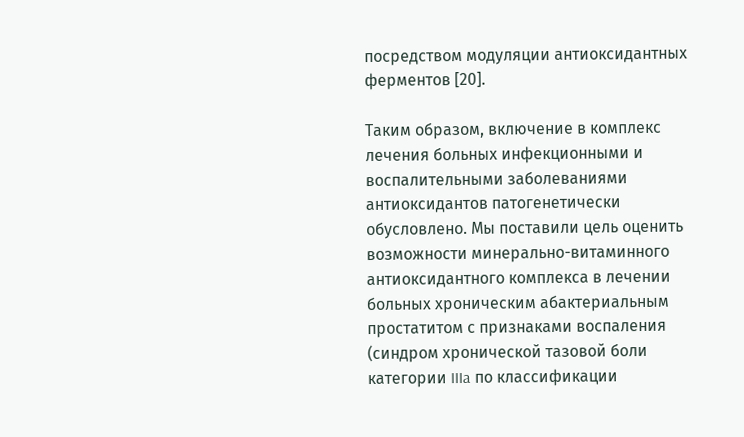посредством модуляции антиоксидантных ферментов [20].

Таким образом, включение в комплекс лечения больных инфекционными и воспалительными заболеваниями антиоксидантов патогенетически обусловлено. Мы поставили цель оценить возможности минерально-витаминного антиоксидантного комплекса в лечении больных хроническим абактериальным простатитом с признаками воспаления (синдром хронической тазовой боли категории IIIa по классификации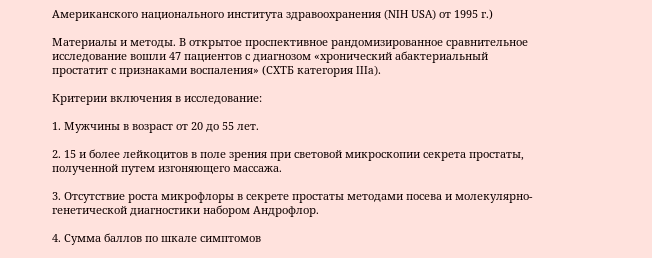Американского национального института здравоохранения (NIH USA) от 1995 г.)

Материалы и методы. В открытое проспективное рандомизированное сравнительное исследование вошли 47 пациентов с диагнозом «хронический абактериальный простатит с признаками воспаления» (СХТБ категория IIIa).

Критерии включения в исследование:

1. Мужчины в возраст от 20 до 55 лет.

2. 15 и более лейкоцитов в поле зрения при световой микроскопии секрета простаты, полученной путем изгоняющего массажа.

3. Отсутствие роста микрофлоры в секрете простаты методами посева и молекулярно-генетической диагностики набором Андрофлор.

4. Сумма баллов по шкале симптомов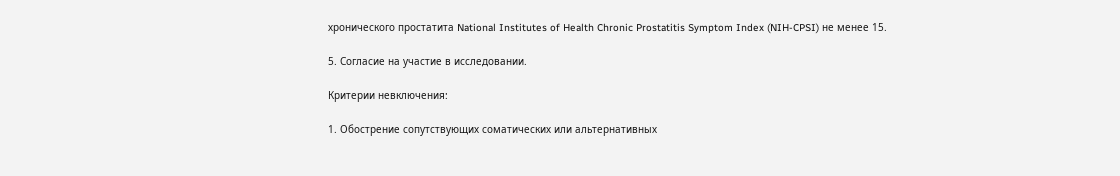хронического простатита National Institutes of Health Chronic Prostatitis Symptom Index (NIH-CPSI) не менее 15.

5. Согласие на участие в исследовании.

Критерии невключения:

1. Обострение сопутствующих соматических или альтернативных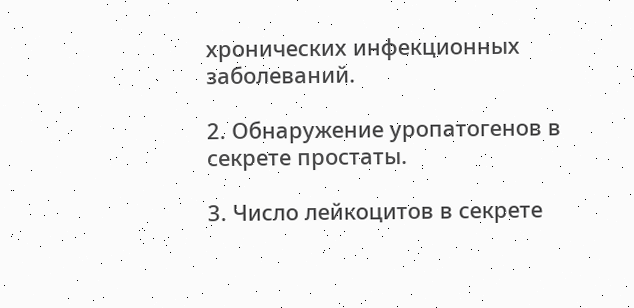хронических инфекционных заболеваний.

2. Обнаружение уропатогенов в секрете простаты.

3. Число лейкоцитов в секрете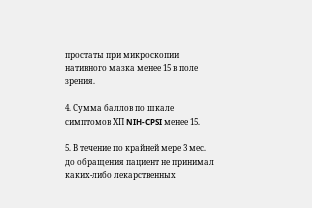простаты при микроскопии нативного мазка менее 15 в поле зрения.

4. Сумма баллов по шкале симптомов ХП NIH-CPSI менее 15.

5. В течение по крайней мере 3 мес. до обращения пациент не принимал каких-либо лекарственных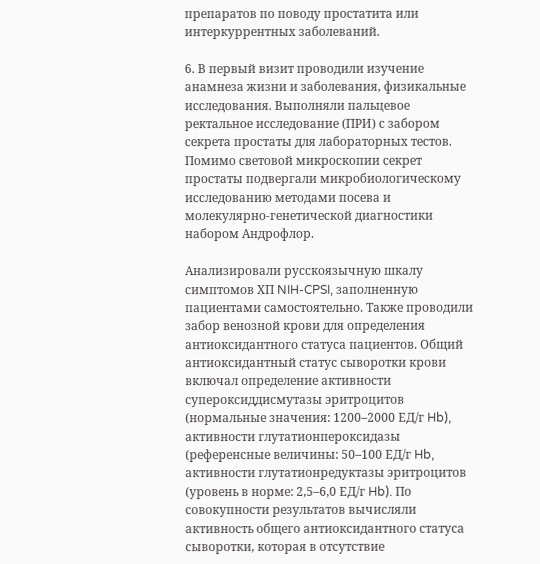препаратов по поводу простатита или интеркуррентных заболеваний.

6. В первый визит проводили изучение анамнеза жизни и заболевания, физикальные исследования. Выполняли пальцевое ректальное исследование (ПРИ) с забором секрета простаты для лабораторных тестов. Помимо световой микроскопии секрет простаты подвергали микробиологическому исследованию методами посева и молекулярно-генетической диагностики набором Андрофлор.

Анализировали русскоязычную шкалу симптомов ХП NIH-CPSI, заполненную пациентами самостоятельно. Также проводили забор венозной крови для определения антиоксидантного статуса пациентов. Общий антиоксидантный статус сыворотки крови включал определение активности супероксиддисмутазы эритроцитов (нормальные значения: 1200–2000 ЕД/г Hb), активности глутатионпероксидазы (референсные величины: 50–100 ЕД/г Hb, активности глутатионредуктазы эритроцитов (уровень в норме: 2,5–6,0 ЕД/г Hb). По совокупности результатов вычисляли активность общего антиоксидантного статуса сыворотки, которая в отсутствие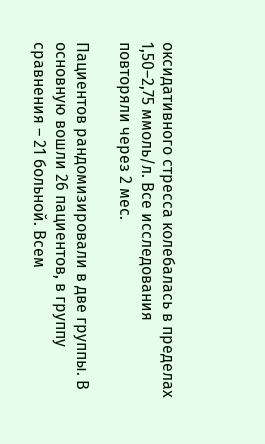оксидативного стресса колебалась в пределах 1,50–2,75 ммоль/л. Все исследования повторяли через 2 мес.

Пациентов рандомизировали в две группы. В основную вошли 26 пациентов, в группу сравнения – 21 больной. Всем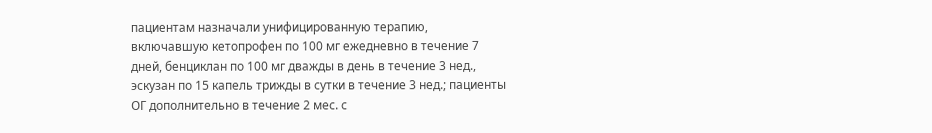пациентам назначали унифицированную терапию, включавшую кетопрофен по 100 мг ежедневно в течение 7 дней, бенциклан по 100 мг дважды в день в течение 3 нед., эскузан по 15 капель трижды в сутки в течение 3 нед.; пациенты ОГ дополнительно в течение 2 мес. с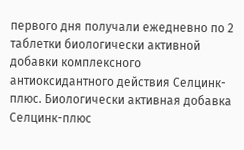первого дня получали ежедневно по 2 таблетки биологически активной добавки комплексного антиоксидантного действия Селцинк-плюс. Биологически активная добавка Селцинк-плюс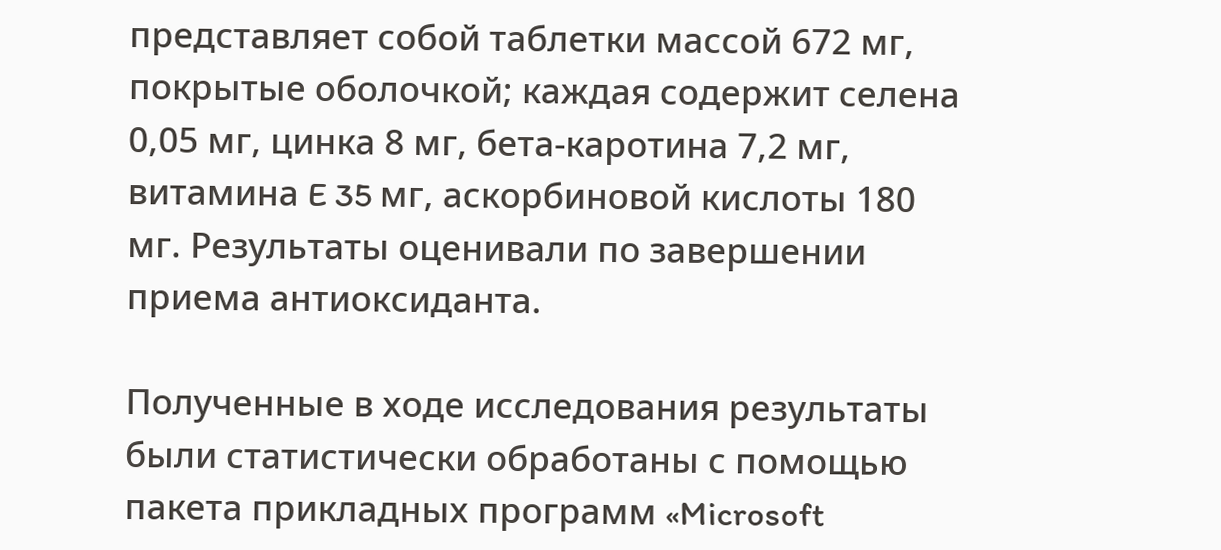представляет собой таблетки массой 672 мг, покрытые оболочкой; каждая содержит селена 0,05 мг, цинка 8 мг, бета-каротина 7,2 мг, витамина E 35 мг, аскорбиновой кислоты 180 мг. Результаты оценивали по завершении приема антиоксиданта.

Полученные в ходе исследования результаты были статистически обработаны с помощью пакета прикладных программ «Microsoft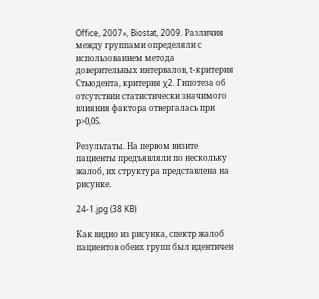Office, 2007», Biostat, 2009. Различия между группами определяли с использованием метода доверительных интервалов, t-критерия Стьюдента, критерия χ2. Гипотеза об отсутствии статистически значимого влияния фактора отвергалась при р>0,05.

Результаты. На первом визите пациенты предъявляли по нескольку жалоб, их структура представлена на рисунке.

24-1.jpg (38 KB)

Как видно из рисунка, спектр жалоб пациентов обеих групп был идентичен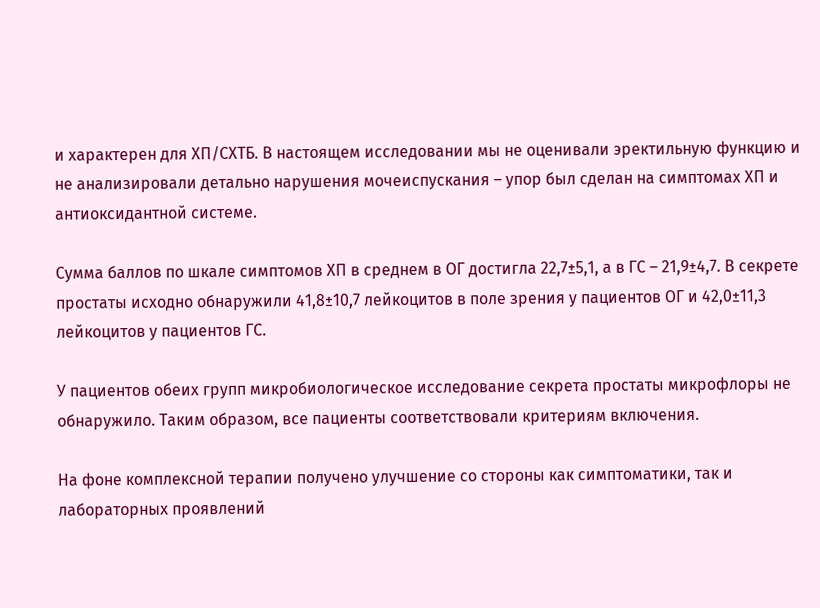и характерен для ХП/СХТБ. В настоящем исследовании мы не оценивали эректильную функцию и не анализировали детально нарушения мочеиспускания – упор был сделан на симптомах ХП и антиоксидантной системе.

Сумма баллов по шкале симптомов ХП в среднем в ОГ достигла 22,7±5,1, а в ГС – 21,9±4,7. В секрете простаты исходно обнаружили 41,8±10,7 лейкоцитов в поле зрения у пациентов ОГ и 42,0±11,3 лейкоцитов у пациентов ГС.

У пациентов обеих групп микробиологическое исследование секрета простаты микрофлоры не обнаружило. Таким образом, все пациенты соответствовали критериям включения.

На фоне комплексной терапии получено улучшение со стороны как симптоматики, так и лабораторных проявлений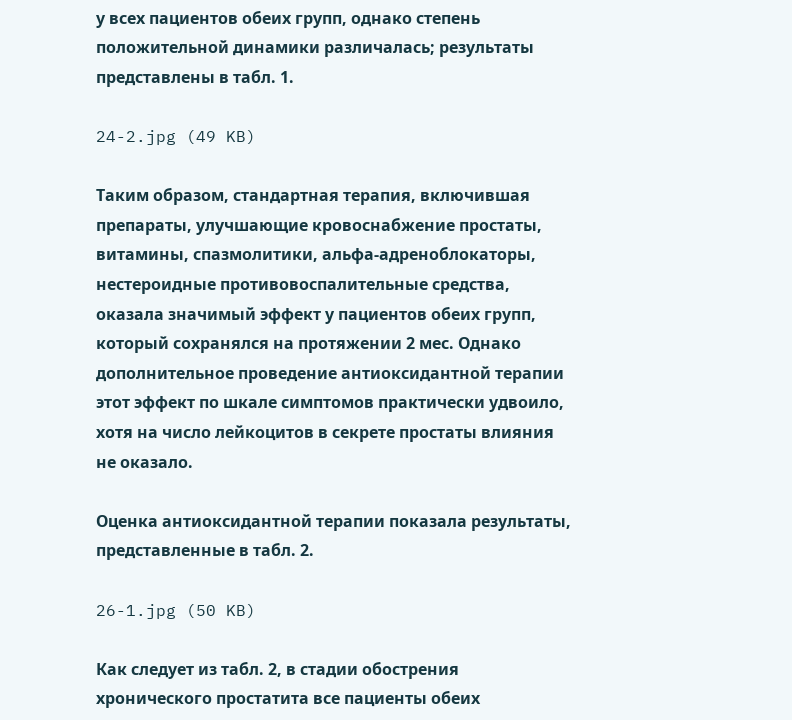у всех пациентов обеих групп, однако степень положительной динамики различалась; результаты представлены в табл. 1.

24-2.jpg (49 KB)

Таким образом, стандартная терапия, включившая препараты, улучшающие кровоснабжение простаты, витамины, спазмолитики, альфа-адреноблокаторы, нестероидные противовоспалительные средства, оказала значимый эффект у пациентов обеих групп, который сохранялся на протяжении 2 мес. Однако дополнительное проведение антиоксидантной терапии этот эффект по шкале симптомов практически удвоило, хотя на число лейкоцитов в секрете простаты влияния не оказало.

Оценка антиоксидантной терапии показала результаты, представленные в табл. 2.

26-1.jpg (50 KB)

Как следует из табл. 2, в стадии обострения хронического простатита все пациенты обеих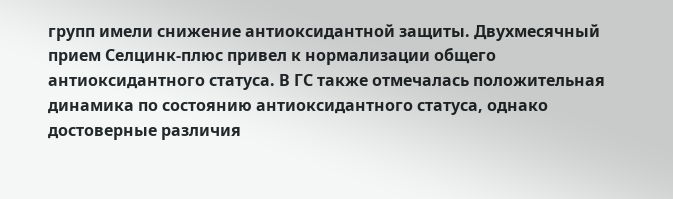групп имели снижение антиоксидантной защиты. Двухмесячный прием Селцинк-плюс привел к нормализации общего антиоксидантного статуса. В ГС также отмечалась положительная динамика по состоянию антиоксидантного статуса, однако достоверные различия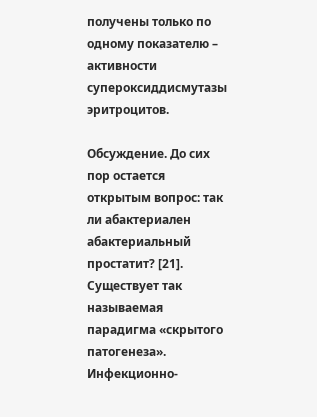получены только по одному показателю – активности супероксиддисмутазы эритроцитов.

Обсуждение. До сих пор остается открытым вопрос: так ли абактериален абактериальный простатит? [21]. Существует так называемая парадигма «скрытого патогенеза». Инфекционно-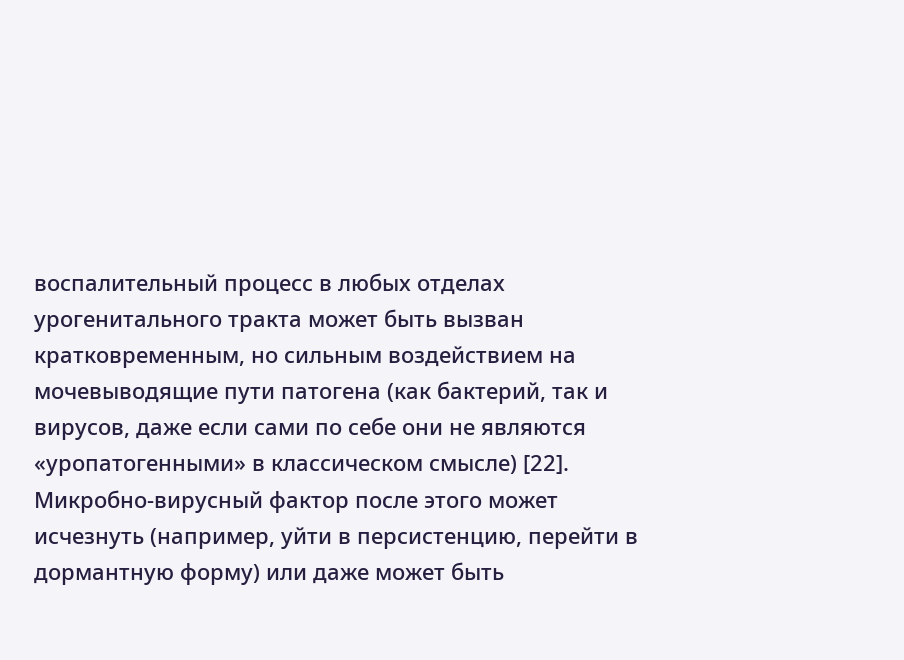воспалительный процесс в любых отделах урогенитального тракта может быть вызван кратковременным, но сильным воздействием на мочевыводящие пути патогена (как бактерий, так и вирусов, даже если сами по себе они не являются «уропатогенными» в классическом смысле) [22]. Микробно-вирусный фактор после этого может исчезнуть (например, уйти в персистенцию, перейти в дормантную форму) или даже может быть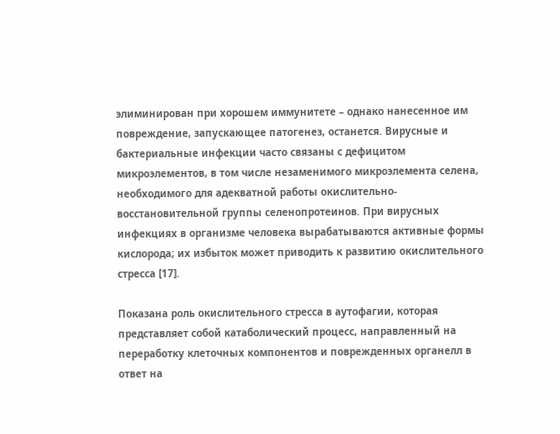элиминирован при хорошем иммунитете – однако нанесенное им повреждение, запускающее патогенез, останется. Вирусные и бактериальные инфекции часто связаны с дефицитом микроэлементов, в том числе незаменимого микроэлемента селена, необходимого для адекватной работы окислительно-восстановительной группы селенопротеинов. При вирусных инфекциях в организме человека вырабатываются активные формы кислорода; их избыток может приводить к развитию окислительного стресса [17].

Показана роль окислительного стресса в аутофагии, которая представляет собой катаболический процесс, направленный на переработку клеточных компонентов и поврежденных органелл в ответ на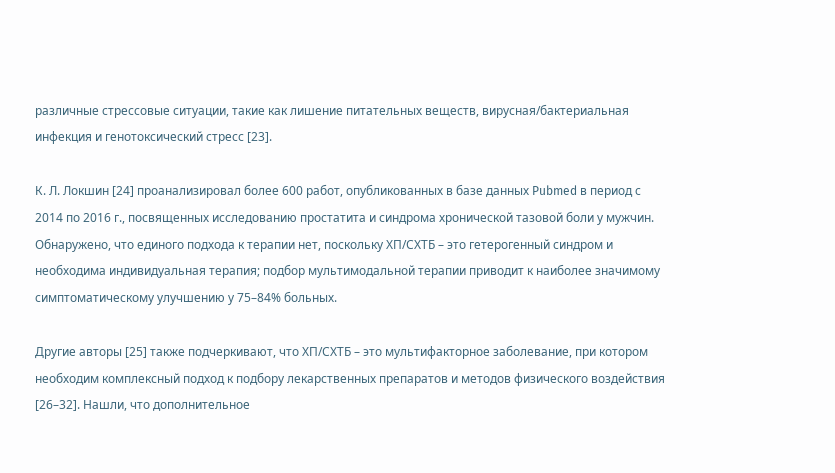различные стрессовые ситуации, такие как лишение питательных веществ, вирусная/бактериальная инфекция и генотоксический стресс [23].

К. Л. Локшин [24] проанализировал более 600 работ, опубликованных в базе данных Pubmed в период с 2014 по 2016 г., посвященных исследованию простатита и синдрома хронической тазовой боли у мужчин. Обнаружено, что единого подхода к терапии нет, поскольку ХП/СХТБ – это гетерогенный синдром и необходима индивидуальная терапия; подбор мультимодальной терапии приводит к наиболее значимому симптоматическому улучшению у 75–84% больных.

Другие авторы [25] также подчеркивают, что ХП/СХТБ – это мультифакторное заболевание, при котором необходим комплексный подход к подбору лекарственных препаратов и методов физического воздействия [26–32]. Нашли, что дополнительное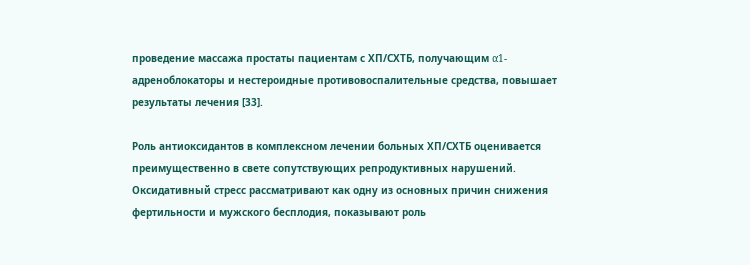проведение массажа простаты пациентам с ХП/СХТБ, получающим α1-адреноблокаторы и нестероидные противовоспалительные средства, повышает результаты лечения [33].

Роль антиоксидантов в комплексном лечении больных ХП/СХТБ оценивается преимущественно в свете сопутствующих репродуктивных нарушений. Оксидативный стресс рассматривают как одну из основных причин снижения фертильности и мужского бесплодия, показывают роль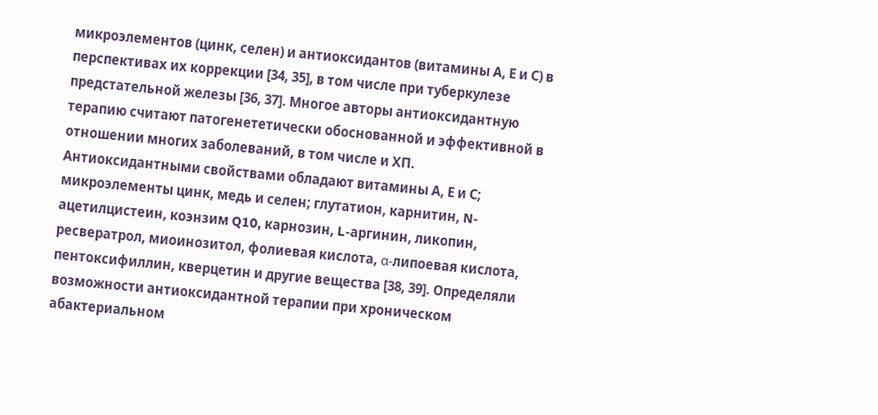микроэлементов (цинк, селен) и антиоксидантов (витамины А, Е и С) в перспективах их коррекции [34, 35], в том числе при туберкулезе предстательной железы [36, 37]. Многое авторы антиоксидантную терапию считают патогенететически обоснованной и эффективной в отношении многих заболеваний, в том числе и ХП. Антиоксидантными свойствами обладают витамины А, Е и С; микроэлементы цинк, медь и селен; глутатион, карнитин, N-ацетилцистеин, коэнзим Q10, карнозин, L-аргинин, ликопин, ресвератрол, миоинозитол, фолиевая кислота, α-липоевая кислота, пентоксифиллин, кверцетин и другие вещества [38, 39]. Определяли возможности антиоксидантной терапии при хроническом абактериальном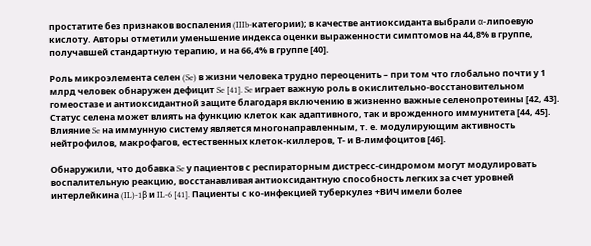простатите без признаков воспаления (IIIb-категории); в качестве антиоксиданта выбрали α-липоевую кислоту. Авторы отметили уменьшение индекса оценки выраженности симптомов на 44,8% в группе, получавшей стандартную терапию, и на 66,4% в группе [40].

Роль микроэлемента селен (Se) в жизни человека трудно переоценить – при том что глобально почти у 1 млрд человек обнаружен дефицит Se [41]. Se играет важную роль в окислительно-восстановительном гомеостазе и антиоксидантной защите благодаря включению в жизненно важные селенопротеины [42, 43]. Статус селена может влиять на функцию клеток как адаптивного, так и врожденного иммунитета [44, 45]. Влияние Se на иммунную систему является многонаправленным, т. е. модулирующим активность нейтрофилов, макрофагов, естественных клеток-киллеров, Т- и В-лимфоцитов [46].

Обнаружили, что добавка Se у пациентов с респираторным дистресс-синдромом могут модулировать воспалительную реакцию, восстанавливая антиоксидантную способность легких за счет уровней интерлейкина (IL)-1β и IL-6 [41]. Пациенты с ко-инфекцией туберкулез +ВИЧ имели более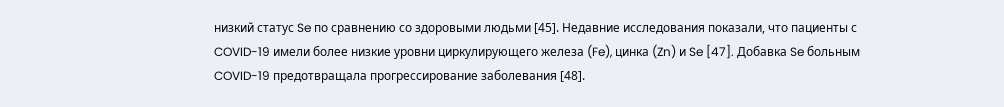низкий статус Se по сравнению со здоровыми людьми [45]. Недавние исследования показали, что пациенты с COVID-19 имели более низкие уровни циркулирующего железа (Fe), цинка (Zn) и Se [47]. Добавка Se больным COVID-19 предотвращала прогрессирование заболевания [48].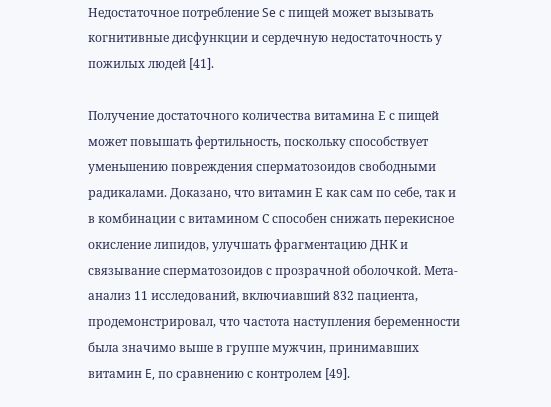Недостаточное потребление Se с пищей может вызывать когнитивные дисфункции и сердечную недостаточность у пожилых людей [41].

Получение достаточного количества витамина Е с пищей может повышать фертильность, поскольку способствует уменьшению повреждения сперматозоидов свободными радикалами. Доказано, что витамин Е как сам по себе, так и в комбинации с витамином С способен снижать перекисное окисление липидов, улучшать фрагментацию ДНК и связывание сперматозоидов с прозрачной оболочкой. Мета-анализ 11 исследований, включиавший 832 пациента, продемонстрировал, что частота наступления беременности была значимо выше в группе мужчин, принимавших витамин E, по сравнению с контролем [49].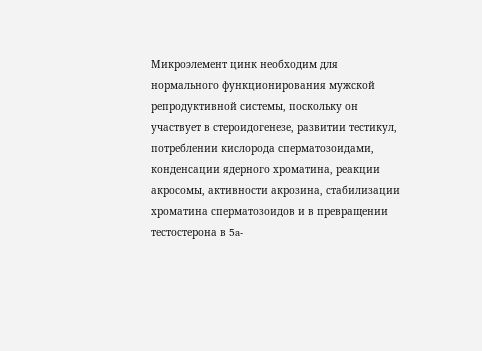Микроэлемент цинк необходим для нормального функционирования мужской репродуктивной системы, поскольку он участвует в стероидогенезе, развитии тестикул, потреблении кислорода сперматозоидами, конденсации ядерного хроматина, реакции акросомы, активности акрозина, стабилизации хроматина сперматозоидов и в превращении тестостерона в 5a-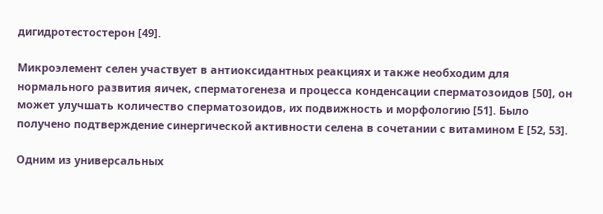дигидротестостерон [49].

Микроэлемент селен участвует в антиоксидантных реакциях и также необходим для нормального развития яичек, сперматогенеза и процесса конденсации сперматозоидов [50], он может улучшать количество сперматозоидов, их подвижность и морфологию [51]. Было получено подтверждение синергической активности селена в сочетании с витамином Е [52, 53].

Одним из универсальных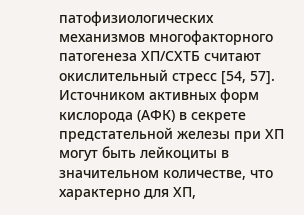патофизиологических механизмов многофакторного патогенеза ХП/СХТБ считают окислительный стресс [54, 57]. Источником активных форм кислорода (АФК) в секрете предстательной железы при ХП могут быть лейкоциты в значительном количестве, что характерно для ХП,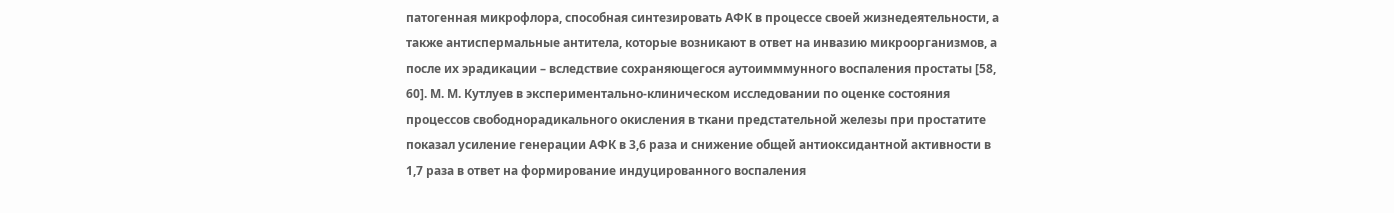патогенная микрофлора, способная синтезировать АФК в процессе своей жизнедеятельности, а также антиспермальные антитела, которые возникают в ответ на инвазию микроорганизмов, а после их эрадикации – вследствие сохраняющегося аутоимммунного воспаления простаты [58, 60]. М. М. Кутлуев в экспериментально-клиническом исследовании по оценке состояния процессов свободнорадикального окисления в ткани предстательной железы при простатите показал усиление генерации АФК в 3,6 раза и снижение общей антиоксидантной активности в 1,7 раза в ответ на формирование индуцированного воспаления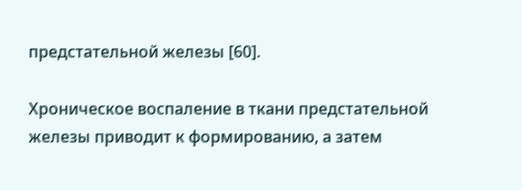предстательной железы [60].

Хроническое воспаление в ткани предстательной железы приводит к формированию, а затем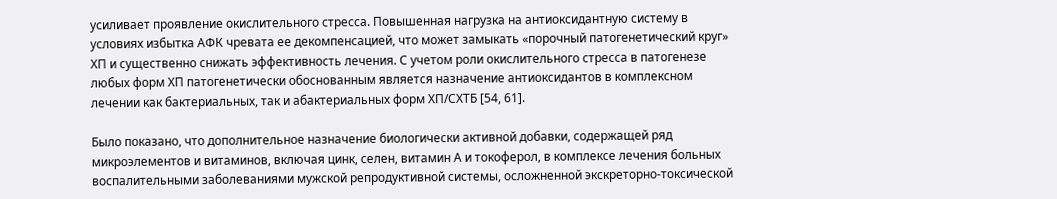усиливает проявление окислительного стресса. Повышенная нагрузка на антиоксидантную систему в условиях избытка АФК чревата ее декомпенсацией, что может замыкать «порочный патогенетический круг» ХП и существенно снижать эффективность лечения. С учетом роли окислительного стресса в патогенезе любых форм ХП патогенетически обоснованным является назначение антиоксидантов в комплексном лечении как бактериальных, так и абактериальных форм ХП/СХТБ [54, 61].

Было показано, что дополнительное назначение биологически активной добавки, содержащей ряд микроэлементов и витаминов, включая цинк, селен, витамин А и токоферол, в комплексе лечения больных воспалительными заболеваниями мужской репродуктивной системы, осложненной экскреторно-токсической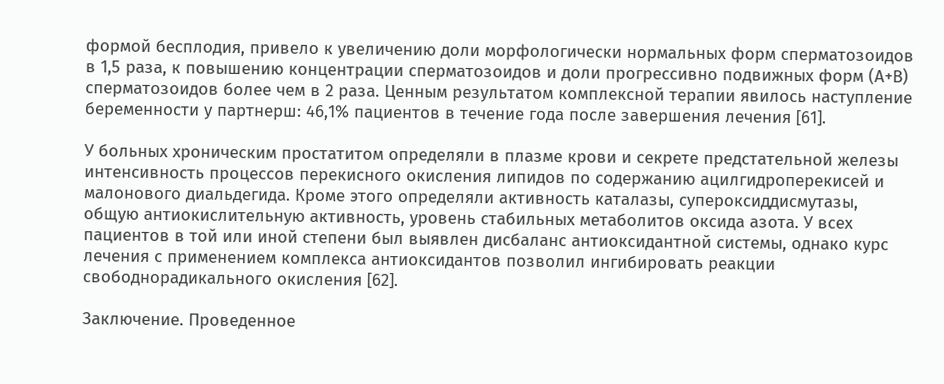формой бесплодия, привело к увеличению доли морфологически нормальных форм сперматозоидов в 1,5 раза, к повышению концентрации сперматозоидов и доли прогрессивно подвижных форм (А+В) сперматозоидов более чем в 2 раза. Ценным результатом комплексной терапии явилось наступление беременности у партнерш: 46,1% пациентов в течение года после завершения лечения [61].

У больных хроническим простатитом определяли в плазме крови и секрете предстательной железы интенсивность процессов перекисного окисления липидов по содержанию ацилгидроперекисей и малонового диальдегида. Кроме этого определяли активность каталазы, супероксиддисмутазы, общую антиокислительную активность, уровень стабильных метаболитов оксида азота. У всех пациентов в той или иной степени был выявлен дисбаланс антиоксидантной системы, однако курс лечения с применением комплекса антиоксидантов позволил ингибировать реакции свободнорадикального окисления [62].

Заключение. Проведенное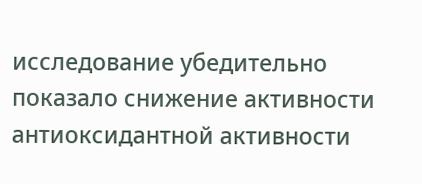исследование убедительно показало снижение активности антиоксидантной активности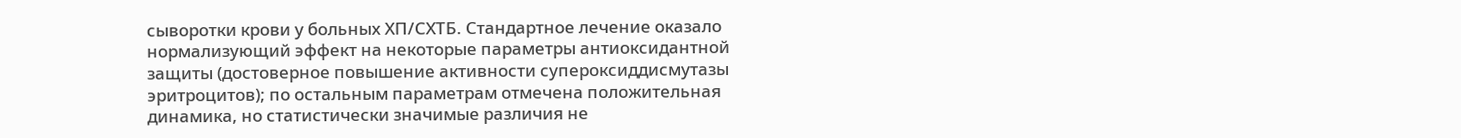сыворотки крови у больных ХП/СХТБ. Стандартное лечение оказало нормализующий эффект на некоторые параметры антиоксидантной защиты (достоверное повышение активности супероксиддисмутазы эритроцитов); по остальным параметрам отмечена положительная динамика, но статистически значимые различия не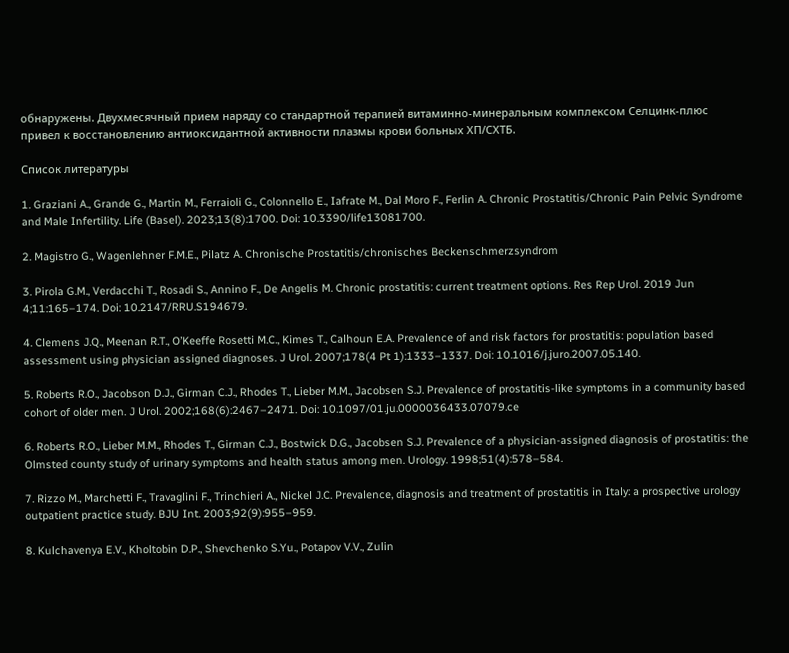обнаружены. Двухмесячный прием наряду со стандартной терапией витаминно-минеральным комплексом Селцинк-плюс привел к восстановлению антиоксидантной активности плазмы крови больных ХП/СХТБ.

Список литературы

1. Graziani A., Grande G., Martin M., Ferraioli G., Colonnello E., Iafrate M., Dal Moro F., Ferlin A. Chronic Prostatitis/Chronic Pain Pelvic Syndrome and Male Infertility. Life (Basel). 2023;13(8):1700. Doi: 10.3390/life13081700.

2. Magistro G., Wagenlehner F.M.E., Pilatz A. Chronische Prostatitis/chronisches Beckenschmerzsyndrom

3. Pirola G.M., Verdacchi T., Rosadi S., Annino F., De Angelis M. Chronic prostatitis: current treatment options. Res Rep Urol. 2019 Jun 4;11:165–174. Doi: 10.2147/RRU.S194679.

4. Clemens J.Q., Meenan R.T., O’Keeffe Rosetti M.C., Kimes T., Calhoun E.A. Prevalence of and risk factors for prostatitis: population based assessment using physician assigned diagnoses. J Urol. 2007;178(4 Pt 1):1333–1337. Doi: 10.1016/j.juro.2007.05.140.

5. Roberts R.O., Jacobson D.J., Girman C.J., Rhodes T., Lieber M.M., Jacobsen S.J. Prevalence of prostatitis-like symptoms in a community based cohort of older men. J Urol. 2002;168(6):2467–2471. Doi: 10.1097/01.ju.0000036433.07079.ce

6. Roberts R.O., Lieber M.M., Rhodes T., Girman C.J., Bostwick D.G., Jacobsen S.J. Prevalence of a physician-assigned diagnosis of prostatitis: the Olmsted county study of urinary symptoms and health status among men. Urology. 1998;51(4):578–584.

7. Rizzo M., Marchetti F., Travaglini F., Trinchieri A., Nickel J.C. Prevalence, diagnosis and treatment of prostatitis in Italy: a prospective urology outpatient practice study. BJU Int. 2003;92(9):955–959.

8. Kulchavenya E.V., Kholtobin D.P., Shevchenko S.Yu., Potapov V.V., Zulin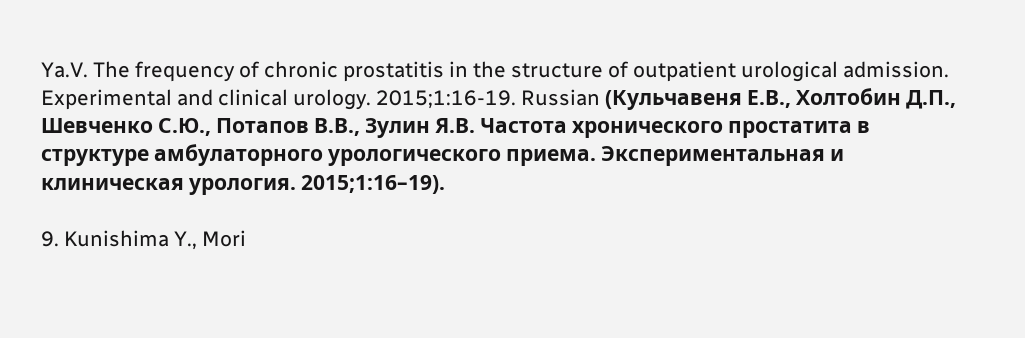Ya.V. The frequency of chronic prostatitis in the structure of outpatient urological admission. Experimental and clinical urology. 2015;1:16-19. Russian (Кульчавеня Е.В., Холтобин Д.П., Шевченко С.Ю., Потапов В.В., Зулин Я.В. Частота хронического простатита в структуре амбулаторного урологического приема. Экспериментальная и клиническая урология. 2015;1:16–19).

9. Kunishima Y., Mori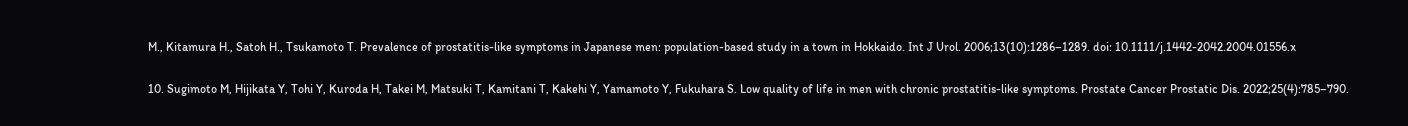M., Kitamura H., Satoh H., Tsukamoto T. Prevalence of prostatitis-like symptoms in Japanese men: population-based study in a town in Hokkaido. Int J Urol. 2006;13(10):1286–1289. doi: 10.1111/j.1442-2042.2004.01556.x

10. Sugimoto M, Hijikata Y, Tohi Y, Kuroda H, Takei M, Matsuki T, Kamitani T, Kakehi Y, Yamamoto Y, Fukuhara S. Low quality of life in men with chronic prostatitis-like symptoms. Prostate Cancer Prostatic Dis. 2022;25(4):785–790.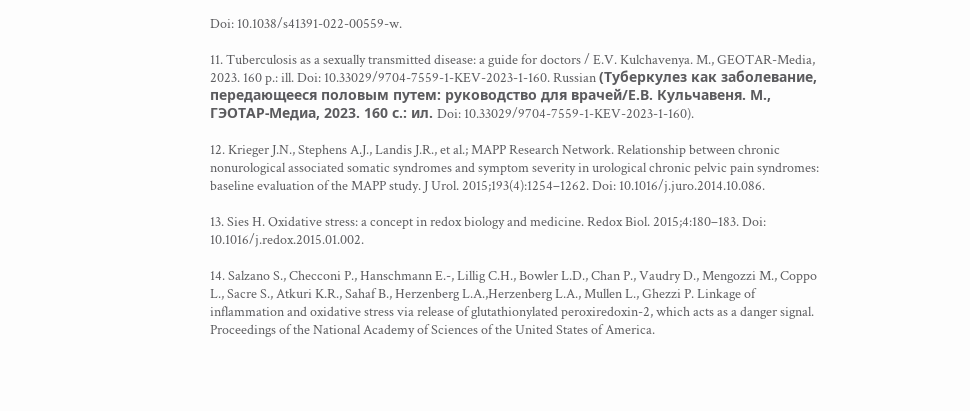Doi: 10.1038/s41391-022-00559-w.

11. Tuberculosis as a sexually transmitted disease: a guide for doctors / E.V. Kulchavenya. M., GEOTAR-Media, 2023. 160 p.: ill. Doi: 10.33029/9704-7559-1-KEV-2023-1-160. Russian (Туберкулез как заболевание, передающееся половым путем: руководство для врачей/Е.В. Кульчавеня. М., ГЭОТАР-Медиа, 2023. 160 с.: ил. Doi: 10.33029/9704-7559-1-KEV-2023-1-160).

12. Krieger J.N., Stephens A.J., Landis J.R., et al.; MAPP Research Network. Relationship between chronic nonurological associated somatic syndromes and symptom severity in urological chronic pelvic pain syndromes: baseline evaluation of the MAPP study. J Urol. 2015;193(4):1254–1262. Doi: 10.1016/j.juro.2014.10.086.

13. Sies H. Oxidative stress: a concept in redox biology and medicine. Redox Biol. 2015;4:180–183. Doi: 10.1016/j.redox.2015.01.002.

14. Salzano S., Checconi P., Hanschmann E.-, Lillig C.H., Bowler L.D., Chan P., Vaudry D., Mengozzi M., Coppo L., Sacre S., Atkuri K.R., Sahaf B., Herzenberg L.A.,Herzenberg L.A., Mullen L., Ghezzi P. Linkage of inflammation and oxidative stress via release of glutathionylated peroxiredoxin-2, which acts as a danger signal. Proceedings of the National Academy of Sciences of the United States of America.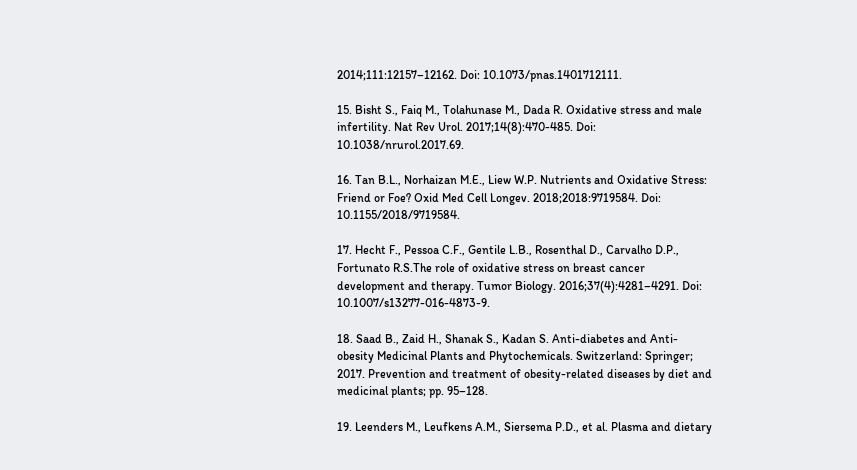2014;111:12157–12162. Doi: 10.1073/pnas.1401712111.

15. Bisht S., Faiq M., Tolahunase M., Dada R. Oxidative stress and male infertility. Nat Rev Urol. 2017;14(8):470-485. Doi: 10.1038/nrurol.2017.69.

16. Tan B.L., Norhaizan M.E., Liew W.P. Nutrients and Oxidative Stress: Friend or Foe? Oxid Med Cell Longev. 2018;2018:9719584. Doi: 10.1155/2018/9719584.

17. Hecht F., Pessoa C.F., Gentile L.B., Rosenthal D., Carvalho D.P., Fortunato R.S.The role of oxidative stress on breast cancer development and therapy. Tumor Biology. 2016;37(4):4281–4291. Doi: 10.1007/s13277-016-4873-9.

18. Saad B., Zaid H., Shanak S., Kadan S. Anti-diabetes and Anti-obesity Medicinal Plants and Phytochemicals. Switzerland: Springer; 2017. Prevention and treatment of obesity-related diseases by diet and medicinal plants; pp. 95–128.

19. Leenders M., Leufkens A.M., Siersema P.D., et al. Plasma and dietary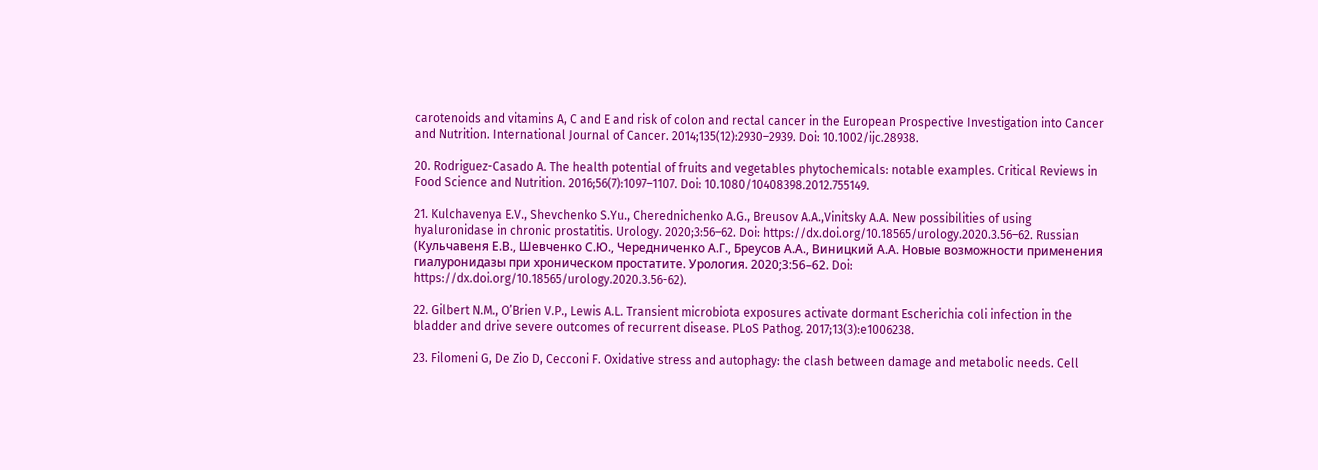carotenoids and vitamins A, C and E and risk of colon and rectal cancer in the European Prospective Investigation into Cancer and Nutrition. International Journal of Cancer. 2014;135(12):2930–2939. Doi: 10.1002/ijc.28938.

20. Rodriguez-Casado A. The health potential of fruits and vegetables phytochemicals: notable examples. Critical Reviews in Food Science and Nutrition. 2016;56(7):1097–1107. Doi: 10.1080/10408398.2012.755149.

21. Kulchavenya E.V., Shevchenko S.Yu., Cherednichenko A.G., Breusov A.A.,Vinitsky A.A. New possibilities of using hyaluronidase in chronic prostatitis. Urology. 2020;3:56–62. Doi: https://dx.doi.org/10.18565/urology.2020.3.56–62. Russian (Кульчавеня Е.В., Шевченко С.Ю., Чередниченко А.Г., Бреусов А.А., Виницкий А.А. Новые возможности применения гиалуронидазы при хроническом простатите. Урология. 2020;3:56–62. Doi: https://dx.doi.org/10.18565/urology.2020.3.56-62).

22. Gilbert N.M., O’Brien V.P., Lewis A.L. Transient microbiota exposures activate dormant Escherichia coli infection in the bladder and drive severe outcomes of recurrent disease. PLoS Pathog. 2017;13(3):e1006238.

23. Filomeni G, De Zio D, Cecconi F. Oxidative stress and autophagy: the clash between damage and metabolic needs. Cell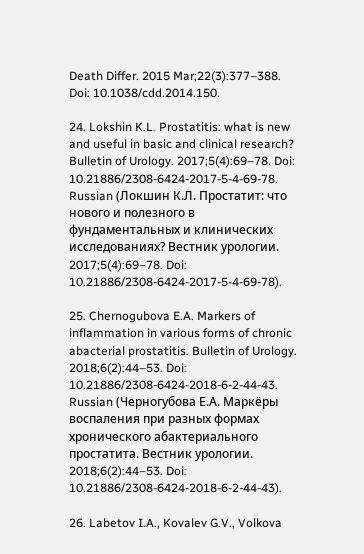Death Differ. 2015 Mar;22(3):377–388. Doi: 10.1038/cdd.2014.150.

24. Lokshin K.L. Prostatitis: what is new and useful in basic and clinical research? Bulletin of Urology. 2017;5(4):69–78. Doi: 10.21886/2308-6424-2017-5-4-69-78. Russian (Локшин К.Л. Простатит: что нового и полезного в фундаментальных и клинических исследованиях? Вестник урологии. 2017;5(4):69–78. Doi: 10.21886/2308-6424-2017-5-4-69-78).

25. Chernogubova E.A. Markers of inflammation in various forms of chronic abacterial prostatitis. Bulletin of Urology. 2018;6(2):44–53. Doi: 10.21886/2308-6424-2018-6-2-44-43. Russian (Черногубова Е.А. Маркёры воспаления при разных формах хронического абактериального простатита. Вестник урологии. 2018;6(2):44–53. Doi: 10.21886/2308-6424-2018-6-2-44-43).

26. Labetov I.A., Kovalev G.V., Volkova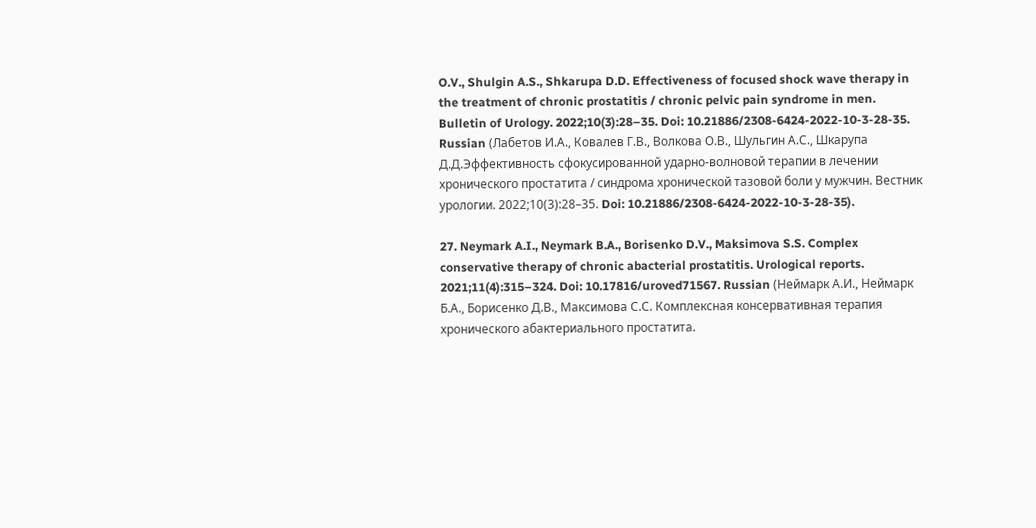O.V., Shulgin A.S., Shkarupa D.D. Effectiveness of focused shock wave therapy in the treatment of chronic prostatitis / chronic pelvic pain syndrome in men. Bulletin of Urology. 2022;10(3):28–35. Doi: 10.21886/2308-6424-2022-10-3-28-35. Russian (Лабетов И.А., Ковалев Г.В., Волкова О.В., Шульгин А.С., Шкарупа Д.Д.Эффективность сфокусированной ударно-волновой терапии в лечении хронического простатита / синдрома хронической тазовой боли у мужчин. Вестник урологии. 2022;10(3):28–35. Doi: 10.21886/2308-6424-2022-10-3-28-35).

27. Neymark A.I., Neymark B.A., Borisenko D.V., Maksimova S.S. Complex conservative therapy of chronic abacterial prostatitis. Urological reports. 2021;11(4):315–324. Doi: 10.17816/uroved71567. Russian (Неймарк А.И., Неймарк Б.А., Борисенко Д.В., Максимова С.С. Комплексная консервативная терапия хронического абактериального простатита.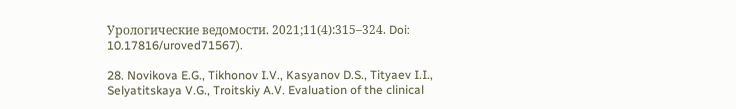Урологические ведомости. 2021;11(4):315–324. Doi: 10.17816/uroved71567).

28. Novikova E.G., Tikhonov I.V., Kasyanov D.S., Tityaev I.I., Selyatitskaya V.G., Troitskiy A.V. Evaluation of the clinical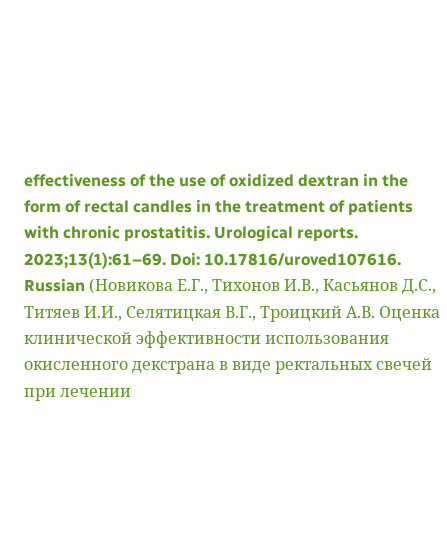effectiveness of the use of oxidized dextran in the form of rectal candles in the treatment of patients with chronic prostatitis. Urological reports. 2023;13(1):61–69. Doi: 10.17816/uroved107616. Russian (Новикова Е.Г., Тихонов И.В., Касьянов Д.С., Титяев И.И., Селятицкая В.Г., Троицкий А.В. Оценка клинической эффективности использования окисленного декстрана в виде ректальных свечей при лечении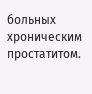больных хроническим простатитом.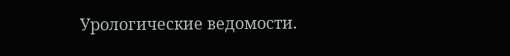Урологические ведомости.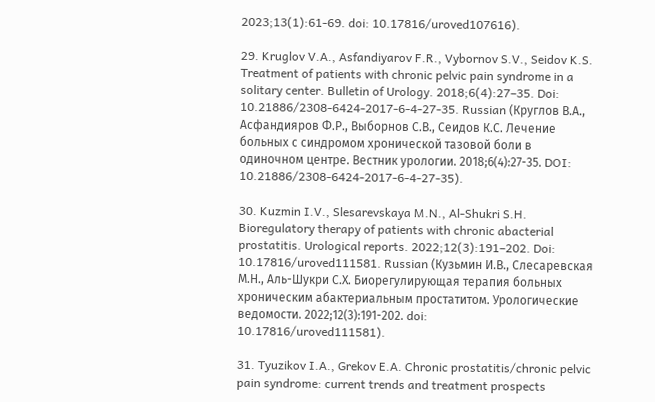2023;13(1):61-69. doi: 10.17816/uroved107616).

29. Kruglov V.A., Asfandiyarov F.R., Vybornov S.V., Seidov K.S. Treatment of patients with chronic pelvic pain syndrome in a solitary center. Bulletin of Urology. 2018;6(4):27–35. Doi: 10.21886/2308-6424-2017-6-4-27-35. Russian (Круглов В.А., Асфандияров Ф.Р., Выборнов С.В., Сеидов К.С. Лечение больных с синдромом хронической тазовой боли в одиночном центре. Вестник урологии. 2018;6(4):27-35. DOI: 10.21886/2308-6424-2017-6-4-27-35).

30. Kuzmin I.V., Slesarevskaya M.N., Al-Shukri S.H. Bioregulatory therapy of patients with chronic abacterial prostatitis. Urological reports. 2022;12(3):191–202. Doi: 10.17816/uroved111581. Russian (Кузьмин И.В., Слесаревская М.Н., Аль-Шукри С.Х. Биорегулирующая терапия больных хроническим абактериальным простатитом. Урологические ведомости. 2022;12(3):191-202. doi: 10.17816/uroved111581).

31. Tyuzikov I.A., Grekov E.A. Chronic prostatitis/chronic pelvic pain syndrome: current trends and treatment prospects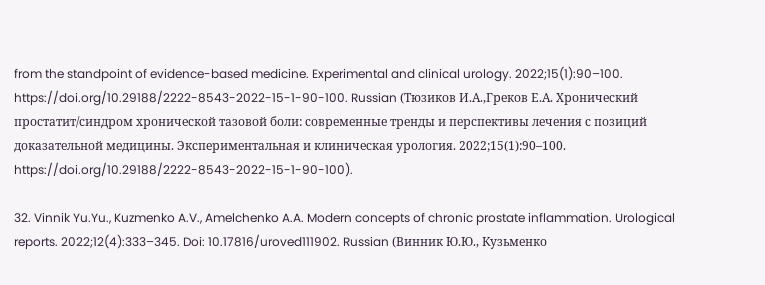from the standpoint of evidence-based medicine. Experimental and clinical urology. 2022;15(1):90–100. https://doi.org/10.29188/2222-8543-2022-15-1-90-100. Russian (Тюзиков И.А.,Греков Е.А. Хронический простатит/синдром хронической тазовой боли: современные тренды и перспективы лечения с позиций доказательной медицины. Экспериментальная и клиническая урология. 2022;15(1):90–100. https://doi.org/10.29188/2222-8543-2022-15-1-90-100).

32. Vinnik Yu.Yu., Kuzmenko A.V., Amelchenko A.A. Modern concepts of chronic prostate inflammation. Urological reports. 2022;12(4):333–345. Doi: 10.17816/uroved111902. Russian (Винник Ю.Ю., Кузьменко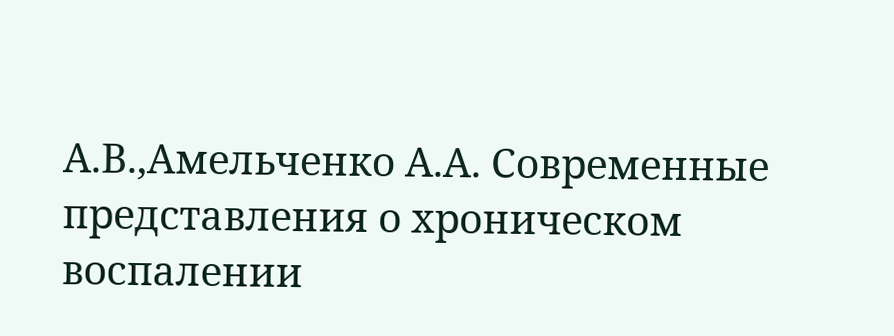А.В.,Амельченко А.А. Современные представления о хроническом воспалении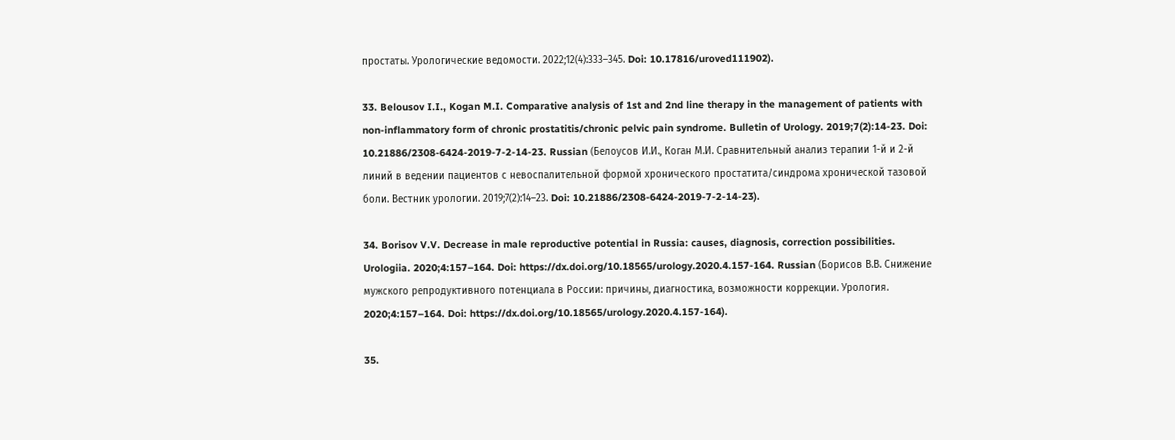простаты. Урологические ведомости. 2022;12(4):333–345. Doi: 10.17816/uroved111902).

33. Belousov I.I., Kogan M.I. Comparative analysis of 1st and 2nd line therapy in the management of patients with non-inflammatory form of chronic prostatitis/chronic pelvic pain syndrome. Bulletin of Urology. 2019;7(2):14-23. Doi: 10.21886/2308-6424-2019-7-2-14-23. Russian (Белоусов И.И., Коган М.И. Сравнительный анализ терапии 1-й и 2-й линий в ведении пациентов с невоспалительной формой хронического простатита/синдрома хронической тазовой боли. Вестник урологии. 2019;7(2):14–23. Doi: 10.21886/2308-6424-2019-7-2-14-23).

34. Borisov V.V. Decrease in male reproductive potential in Russia: causes, diagnosis, correction possibilities. Urologiia. 2020;4:157–164. Doi: https://dx.doi.org/10.18565/urology.2020.4.157-164. Russian (Борисов В.В. Снижение мужского репродуктивного потенциала в России: причины, диагностика, возможности коррекции. Урология. 2020;4:157–164. Doi: https://dx.doi.org/10.18565/urology.2020.4.157-164).

35.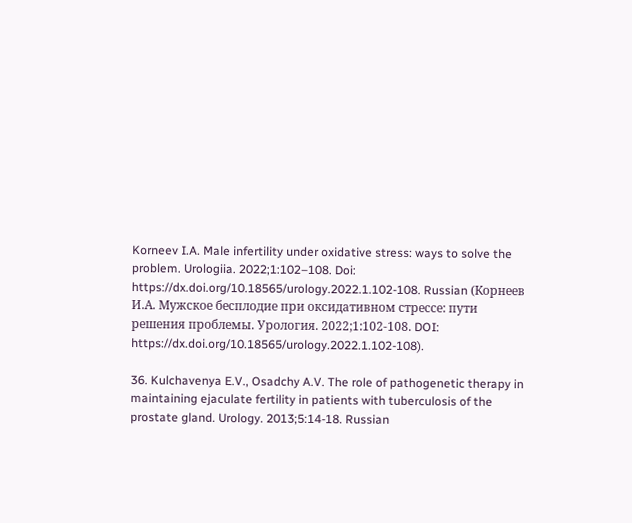Korneev I.A. Male infertility under oxidative stress: ways to solve the problem. Urologiia. 2022;1:102–108. Doi: https://dx.doi.org/10.18565/urology.2022.1.102-108. Russian (Корнеев И.А. Мужское бесплодие при оксидативном стрессе: пути решения проблемы. Урология. 2022;1:102-108. DOI: https://dx.doi.org/10.18565/urology.2022.1.102-108).

36. Kulchavenya E.V., Osadchy A.V. The role of pathogenetic therapy in maintaining ejaculate fertility in patients with tuberculosis of the prostate gland. Urology. 2013;5:14-18. Russian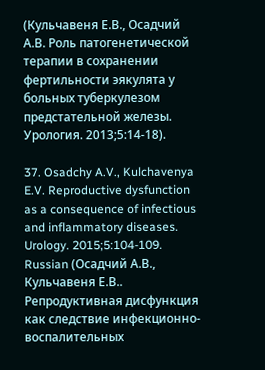(Кульчавеня Е.В., Осадчий А.В. Роль патогенетической терапии в сохранении фертильности эякулята у больных туберкулезом предстательной железы. Урология. 2013;5:14-18).

37. Osadchy A.V., Kulchavenya E.V. Reproductive dysfunction as a consequence of infectious and inflammatory diseases. Urology. 2015;5:104-109. Russian (Осадчий А.В., Кульчавеня Е.В.. Репродуктивная дисфункция как следствие инфекционно-воспалительных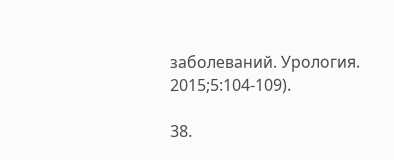заболеваний. Урология. 2015;5:104-109).

38.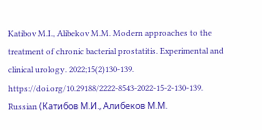Katibov M.I., Alibekov M.M. Modern approaches to the treatment of chronic bacterial prostatitis. Experimental and clinical urology. 2022;15(2)130-139. https://doi.org/10.29188/2222-8543-2022-15-2-130-139. Russian (Катибов М.И., Алибеков М.М.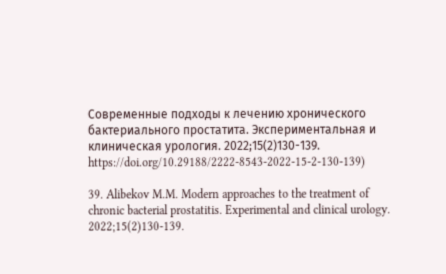Современные подходы к лечению хронического бактериального простатита. Экспериментальная и клиническая урология. 2022;15(2)130-139. https://doi.org/10.29188/2222-8543-2022-15-2-130-139)

39. Alibekov M.M. Modern approaches to the treatment of chronic bacterial prostatitis. Experimental and clinical urology. 2022;15(2)130-139.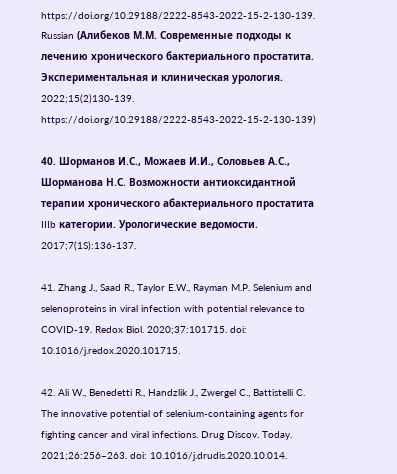https://doi.org/10.29188/2222-8543-2022-15-2-130-139. Russian (Алибеков М.М. Современные подходы к лечению хронического бактериального простатита. Экспериментальная и клиническая урология. 2022;15(2)130-139. https://doi.org/10.29188/2222-8543-2022-15-2-130-139)

40. Шорманов И.С., Можаев И.И., Соловьев А.С., Шорманова Н.С. Возможности антиоксидантной терапии хронического абактериального простатита IIIb категории. Урологические ведомости. 2017;7(1S):136-137.

41. Zhang J., Saad R., Taylor E.W., Rayman M.P. Selenium and selenoproteins in viral infection with potential relevance to COVID-19. Redox Biol. 2020;37:101715. doi: 10.1016/j.redox.2020.101715.

42. Ali W., Benedetti R., Handzlik J., Zwergel C., Battistelli C. The innovative potential of selenium-containing agents for fighting cancer and viral infections. Drug Discov. Today. 2021;26:256–263. doi: 10.1016/j.drudis.2020.10.014.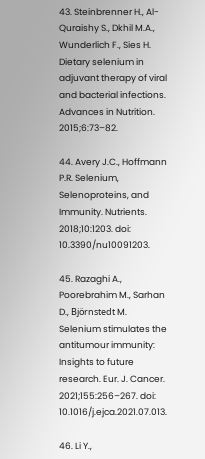43. Steinbrenner H., Al-Quraishy S., Dkhil M.A., Wunderlich F., Sies H. Dietary selenium in adjuvant therapy of viral and bacterial infections. Advances in Nutrition. 2015;6:73–82.

44. Avery J.C., Hoffmann P.R. Selenium, Selenoproteins, and Immunity. Nutrients. 2018;10:1203. doi: 10.3390/nu10091203.

45. Razaghi A., Poorebrahim M., Sarhan D., Björnstedt M. Selenium stimulates the antitumour immunity: Insights to future research. Eur. J. Cancer. 2021;155:256–267. doi: 10.1016/j.ejca.2021.07.013.

46. Li Y.,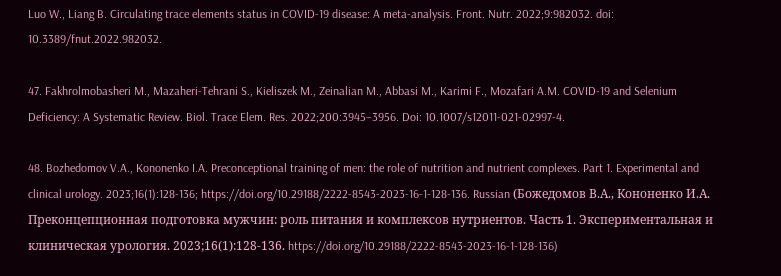Luo W., Liang B. Circulating trace elements status in COVID-19 disease: A meta-analysis. Front. Nutr. 2022;9:982032. doi: 10.3389/fnut.2022.982032.

47. Fakhrolmobasheri M., Mazaheri-Tehrani S., Kieliszek M., Zeinalian M., Abbasi M., Karimi F., Mozafari A.M. COVID-19 and Selenium Deficiency: A Systematic Review. Biol. Trace Elem. Res. 2022;200:3945–3956. Doi: 10.1007/s12011-021-02997-4.

48. Bozhedomov V.A., Kononenko I.A. Preconceptional training of men: the role of nutrition and nutrient complexes. Part 1. Experimental and clinical urology. 2023;16(1):128-136; https://doi.org/10.29188/2222-8543-2023-16-1-128-136. Russian (Божедомов В.А., Кононенко И.А. Преконцепционная подготовка мужчин: роль питания и комплексов нутриентов. Часть 1. Экспериментальная и клиническая урология. 2023;16(1):128-136. https://doi.org/10.29188/2222-8543-2023-16-1-128-136)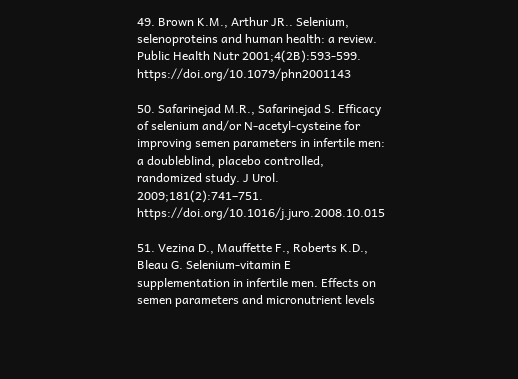49. Brown K.M., Arthur JR.. Selenium, selenoproteins and human health: a review. Public Health Nutr 2001;4(2B):593-599. https://doi.org/10.1079/phn2001143

50. Safarinejad M.R., Safarinejad S. Efficacy of selenium and/or N-acetyl-cysteine for improving semen parameters in infertile men: a doubleblind, placebo controlled, randomized study. J Urol. 2009;181(2):741–751. https://doi.org/10.1016/j.juro.2008.10.015

51. Vezina D., Mauffette F., Roberts K.D., Bleau G. Selenium-vitamin E supplementation in infertile men. Effects on semen parameters and micronutrient levels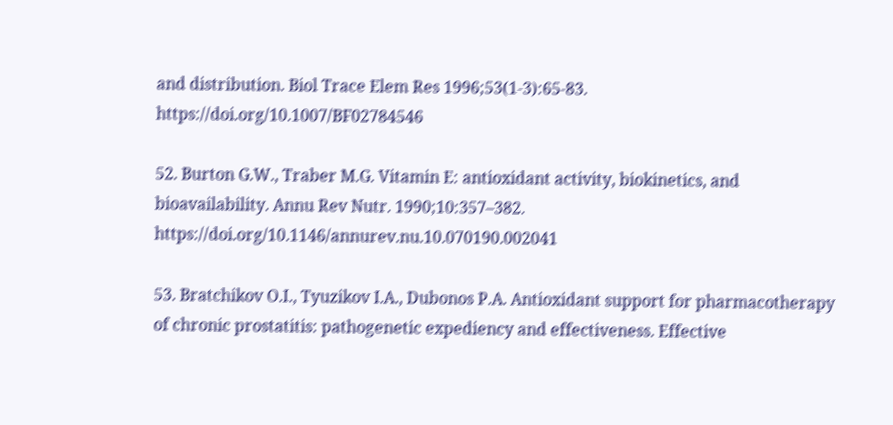and distribution. Biol Trace Elem Res 1996;53(1-3):65-83. https://doi.org/10.1007/BF02784546

52. Burton G.W., Traber M.G. Vitamin E: antioxidant activity, biokinetics, and bioavailability. Annu Rev Nutr. 1990;10:357–382. https://doi.org/10.1146/annurev.nu.10.070190.002041

53. Bratchikov O.I., Tyuzikov I.A., Dubonos P.A. Antioxidant support for pharmacotherapy of chronic prostatitis: pathogenetic expediency and effectiveness. Effective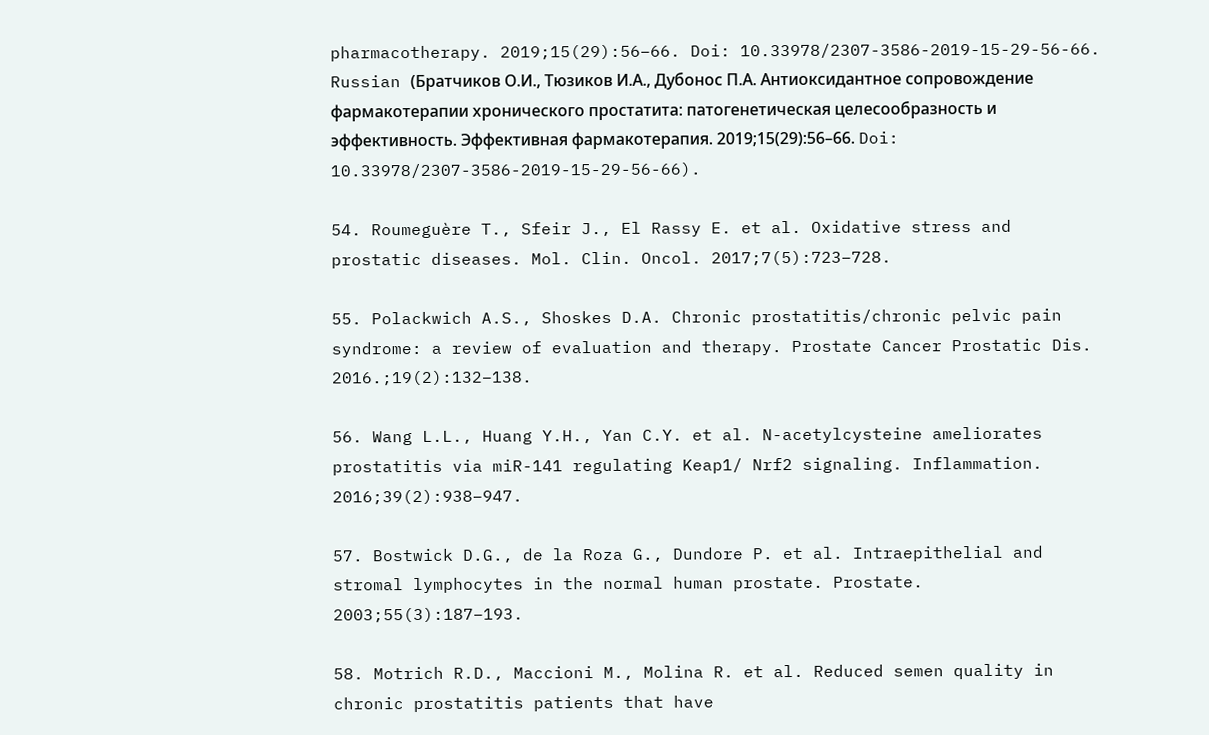pharmacotherapy. 2019;15(29):56–66. Doi: 10.33978/2307-3586-2019-15-29-56-66. Russian (Братчиков О.И., Тюзиков И.А., Дубонос П.А. Антиоксидантное сопровождение фармакотерапии хронического простатита: патогенетическая целесообразность и эффективность. Эффективная фармакотерапия. 2019;15(29):56–66. Doi: 10.33978/2307-3586-2019-15-29-56-66).

54. Roumeguère T., Sfeir J., El Rassy E. et al. Oxidative stress and prostatic diseases. Mol. Clin. Oncol. 2017;7(5):723–728.

55. Polackwich A.S., Shoskes D.A. Chronic prostatitis/chronic pelvic pain syndrome: a review of evaluation and therapy. Prostate Cancer Prostatic Dis. 2016.;19(2):132–138.

56. Wang L.L., Huang Y.H., Yan C.Y. et al. N-acetylcysteine ameliorates prostatitis via miR-141 regulating Keap1/ Nrf2 signaling. Inflammation. 2016;39(2):938–947.

57. Bostwick D.G., de la Roza G., Dundore P. et al. Intraepithelial and stromal lymphocytes in the normal human prostate. Prostate. 2003;55(3):187–193.

58. Motrich R.D., Maccioni M., Molina R. et al. Reduced semen quality in chronic prostatitis patients that have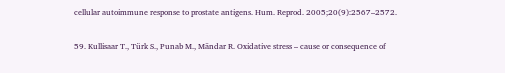cellular autoimmune response to prostate antigens. Hum. Reprod. 2005;20(9):2567–2572.

59. Kullisaar T., Türk S., Punab M., Mändar R. Oxidative stress – cause or consequence of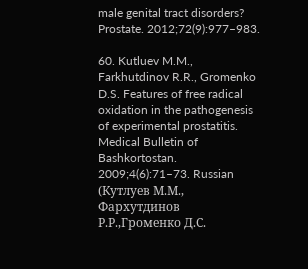male genital tract disorders? Prostate. 2012;72(9):977–983.

60. Kutluev M.M., Farkhutdinov R.R., Gromenko D.S. Features of free radical oxidation in the pathogenesis of experimental prostatitis. Medical Bulletin of Bashkortostan. 2009;4(6):71–73. Russian (Кутлуев М.М., Фархутдинов Р.Р.,Громенко Д.С.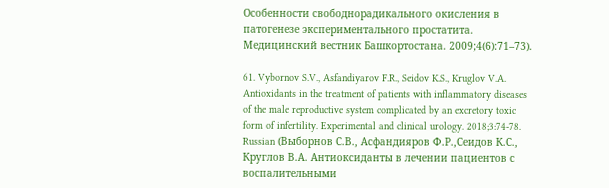Особенности свободнорадикального окисления в патогенезе экспериментального простатита. Медицинский вестник Башкортостана. 2009;4(6):71–73).

61. Vybornov S.V., Asfandiyarov F.R., Seidov K.S., Kruglov V.A. Antioxidants in the treatment of patients with inflammatory diseases of the male reproductive system complicated by an excretory toxic form of infertility. Experimental and clinical urology. 2018;3:74-78. Russian (Выборнов С.В., Асфандияров Ф.Р.,Сеидов К.С., Круглов В.А. Антиоксиданты в лечении пациентов с воспалительными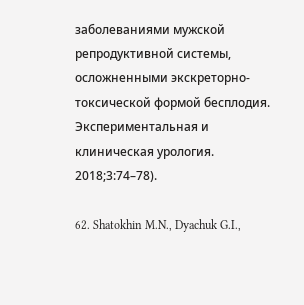заболеваниями мужской репродуктивной системы, осложненными экскреторно-токсической формой бесплодия. Экспериментальная и клиническая урология. 2018;3:74–78).

62. Shatokhin M.N., Dyachuk G.I.,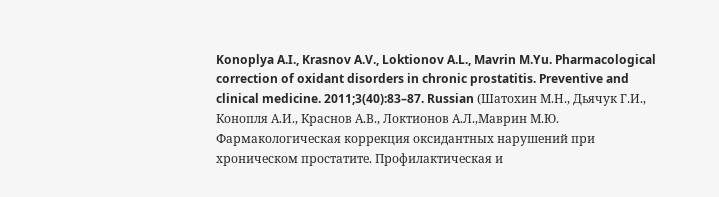Konoplya A.I., Krasnov A.V., Loktionov A.L., Mavrin M.Yu. Pharmacological correction of oxidant disorders in chronic prostatitis. Preventive and clinical medicine. 2011;3(40):83–87. Russian (Шатохин М.Н., Дьячук Г.И., Конопля А.И., Краснов А.В., Локтионов А.Л.,Маврин М.Ю. Фармакологическая коррекция оксидантных нарушений при хроническом простатите. Профилактическая и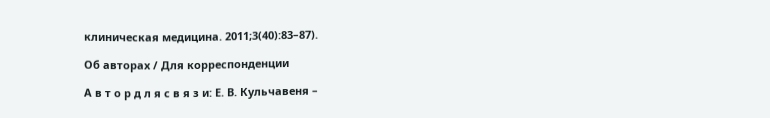клиническая медицина. 2011;3(40):83–87).

Об авторах / Для корреспонденции

А в т о р д л я с в я з и: Е. В. Кульчавеня –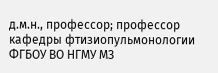д.м.н., профессор; профессор кафедры фтизиопульмонологии ФГБОУ ВО НГМУ МЗ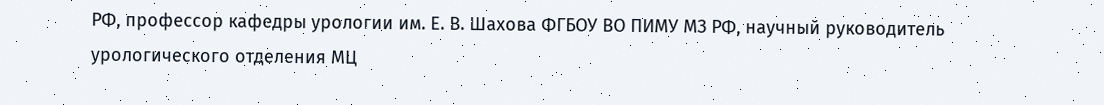РФ, профессор кафедры урологии им. Е. В. Шахова ФГБОУ ВО ПИМУ МЗ РФ, научный руководитель урологического отделения МЦ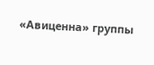«Авиценна» группы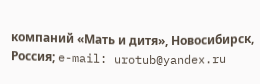компаний «Мать и дитя», Новосибирск, Россия; e-mail: urotub@yandex.ru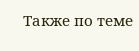Также по теме